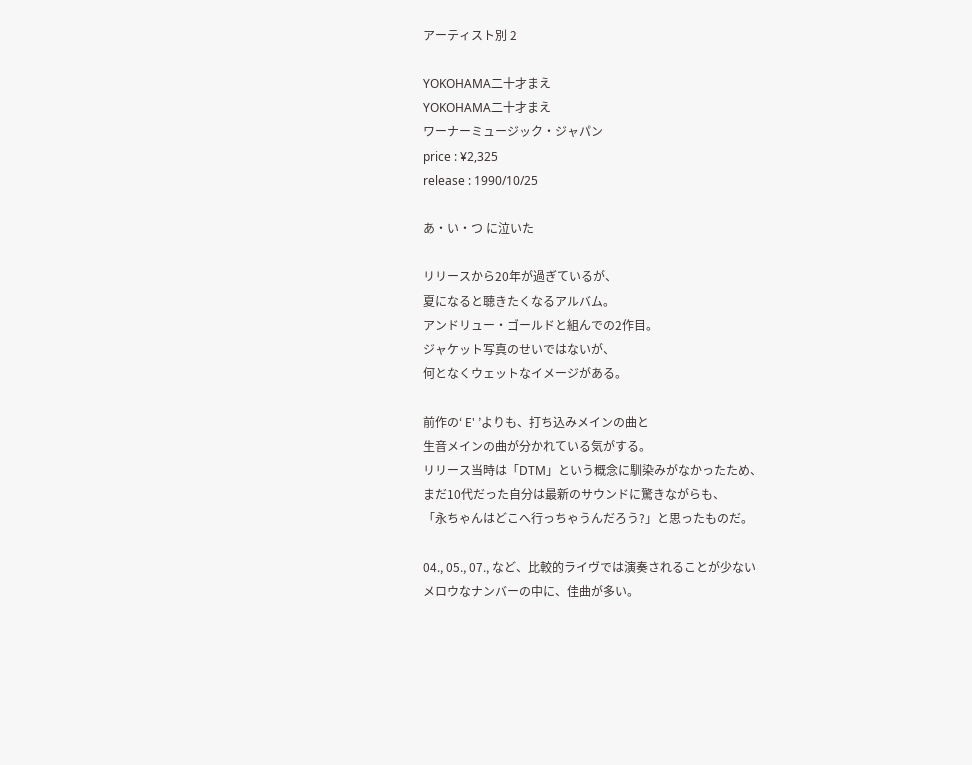アーティスト別 2

YOKOHAMA二十才まえ
YOKOHAMA二十才まえ
ワーナーミュージック・ジャパン
price : ¥2,325
release : 1990/10/25

あ・い・つ に泣いた

リリースから20年が過ぎているが、
夏になると聴きたくなるアルバム。
アンドリュー・ゴールドと組んでの2作目。
ジャケット写真のせいではないが、
何となくウェットなイメージがある。

前作の‘ E' ’よりも、打ち込みメインの曲と
生音メインの曲が分かれている気がする。
リリース当時は「DTM」という概念に馴染みがなかったため、
まだ10代だった自分は最新のサウンドに驚きながらも、
「永ちゃんはどこへ行っちゃうんだろう?」と思ったものだ。

04., 05., 07., など、比較的ライヴでは演奏されることが少ない
メロウなナンバーの中に、佳曲が多い。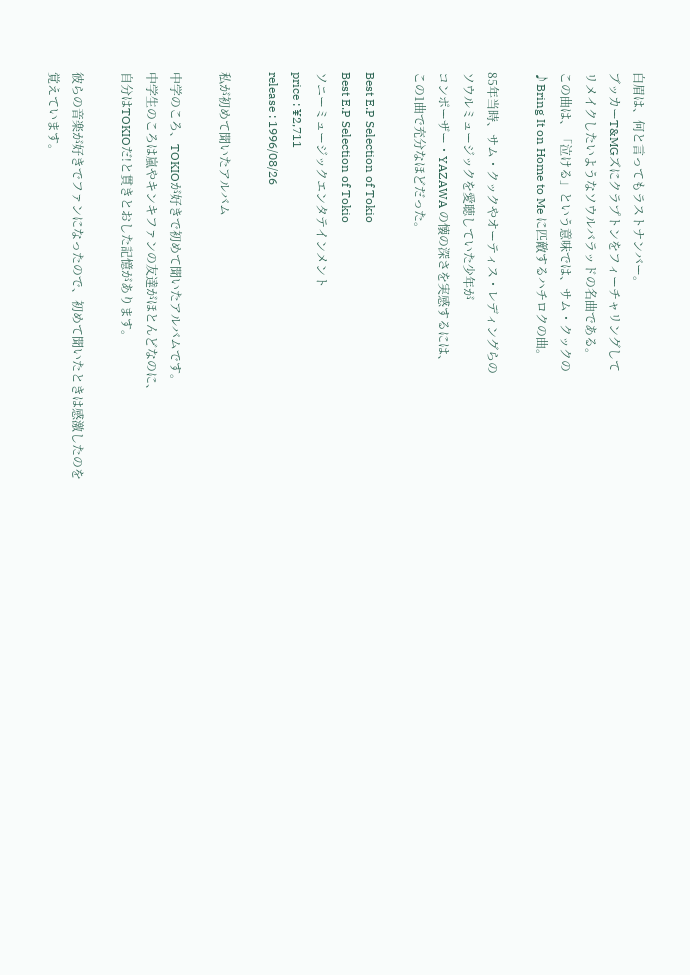白眉は、何と言ってもラストナンバー。
ブッカーT&MGズにクラプトンをフィーチャリングして
リメイクしたいようなソウルバラッドの名曲である。
この曲は、「泣ける」という意味では、サム・クックの
♪Bring It on Home to Me に匹敵するハチロクの曲。

85年当時、サム・クックやオーティス・レディングらの
ソウルミュージックを愛聴していた少年が
コンポーザー・YAZAWA の懐の深さを実感するには、
この1曲で充分なほどだった。

Best E.P Selection of Tokio
Best E.P Selection of Tokio
ソニーミュージックエンタテインメント
price : ¥2,711
release : 1996/08/26

私が初めて聞いたアルバム

中学のころ、TOKIOが好きで初めて聞いたアルバムです。
中学生のころは嵐やキンキファンの友達がほとんどなのに、
自分はTOKIOだ!と貫きとおした記憶があります。

彼らの音楽が好きでファンになったので、初めて聞いたときは感激したのを覚えています。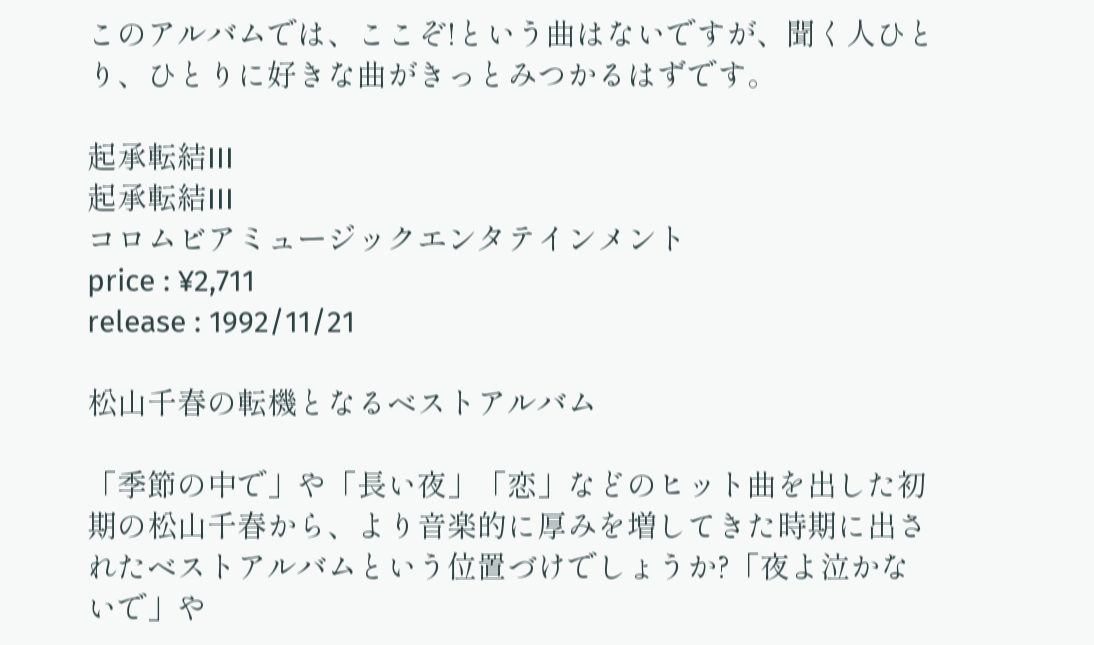このアルバムでは、ここぞ!という曲はないですが、聞く人ひとり、ひとりに好きな曲がきっとみつかるはずです。

起承転結III
起承転結III
コロムビアミュージックエンタテインメント
price : ¥2,711
release : 1992/11/21

松山千春の転機となるベストアルバム

「季節の中で」や「長い夜」「恋」などのヒット曲を出した初期の松山千春から、より音楽的に厚みを増してきた時期に出されたベストアルバムという位置づけでしょうか?「夜よ泣かないで」や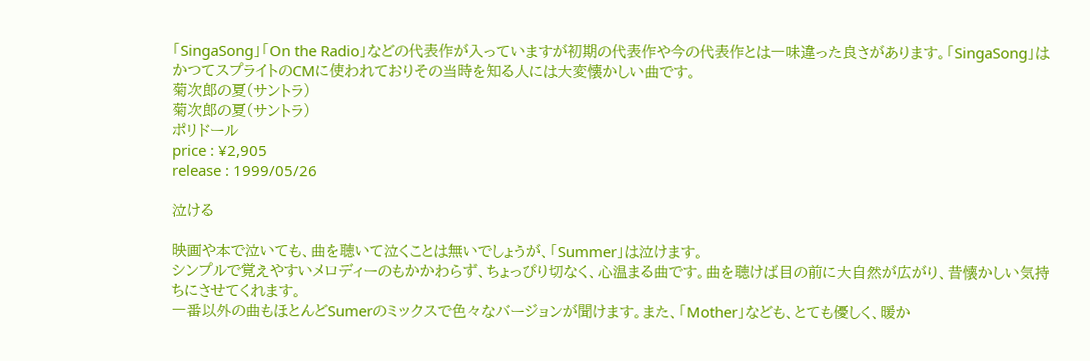「SingaSong」「On the Radio」などの代表作が入っていますが初期の代表作や今の代表作とは一味違った良さがあります。「SingaSong」はかつてスプライトのCMに使われておりその当時を知る人には大変懐かしい曲です。
菊次郎の夏(サントラ)
菊次郎の夏(サントラ)
ポリドール
price : ¥2,905
release : 1999/05/26

泣ける

映画や本で泣いても、曲を聴いて泣くことは無いでしょうが、「Summer」は泣けます。
シンプルで覚えやすいメロディーのもかかわらず、ちょっぴり切なく、心温まる曲です。曲を聴けば目の前に大自然が広がり、昔懐かしい気持ちにさせてくれます。
一番以外の曲もほとんどSumerのミックスで色々なバージョンが聞けます。また、「Mother」なども、とても優しく、暖か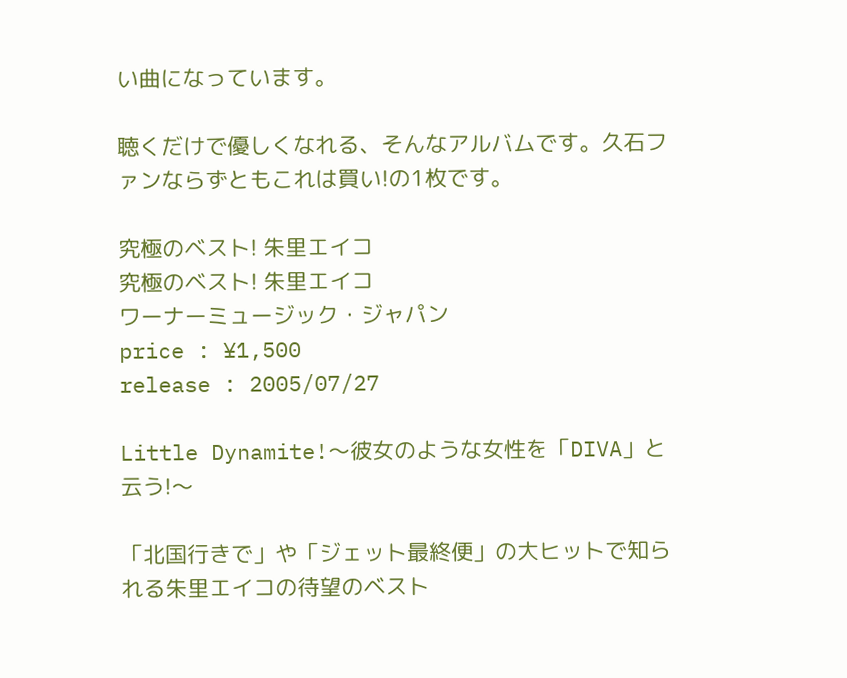い曲になっています。

聴くだけで優しくなれる、そんなアルバムです。久石ファンならずともこれは買い!の1枚です。

究極のベスト! 朱里エイコ
究極のベスト! 朱里エイコ
ワーナーミュージック・ジャパン
price : ¥1,500
release : 2005/07/27

Little Dynamite!〜彼女のような女性を「DIVA」と云う!〜

「北国行きで」や「ジェット最終便」の大ヒットで知られる朱里エイコの待望のベスト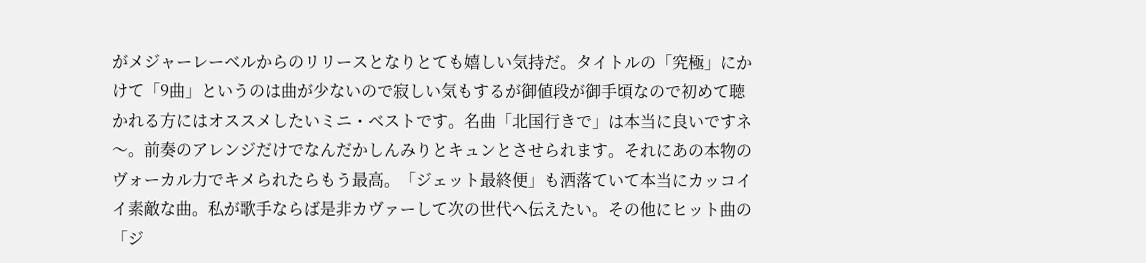がメジャーレーベルからのリリースとなりとても嬉しい気持だ。タイトルの「究極」にかけて「9曲」というのは曲が少ないので寂しい気もするが御値段が御手頃なので初めて聴かれる方にはオススメしたいミニ・ベストです。名曲「北国行きで」は本当に良いですネ〜。前奏のアレンジだけでなんだかしんみりとキュンとさせられます。それにあの本物のヴォーカル力でキメられたらもう最高。「ジェット最終便」も洒落ていて本当にカッコイイ素敵な曲。私が歌手ならば是非カヴァーして次の世代へ伝えたい。その他にヒット曲の「ジ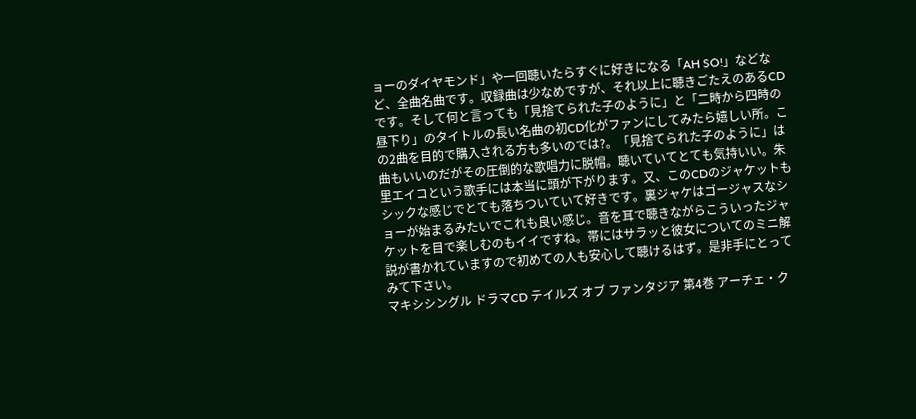ョーのダイヤモンド」や一回聴いたらすぐに好きになる「AH SO!」などなど、全曲名曲です。収録曲は少なめですが、それ以上に聴きごたえのあるCDです。そして何と言っても「見捨てられた子のように」と「二時から四時の昼下り」のタイトルの長い名曲の初CD化がファンにしてみたら嬉しい所。この2曲を目的で購入される方も多いのでは?。「見捨てられた子のように」は曲もいいのだがその圧倒的な歌唱力に脱帽。聴いていてとても気持いい。朱里エイコという歌手には本当に頭が下がります。又、このCDのジャケットもシックな感じでとても落ちついていて好きです。裏ジャケはゴージャスなショーが始まるみたいでこれも良い感じ。音を耳で聴きながらこういったジャケットを目で楽しむのもイイですね。帯にはサラッと彼女についてのミニ解説が書かれていますので初めての人も安心して聴けるはず。是非手にとってみて下さい。
マキシシングル ドラマCD テイルズ オブ ファンタジア 第4巻 アーチェ・ク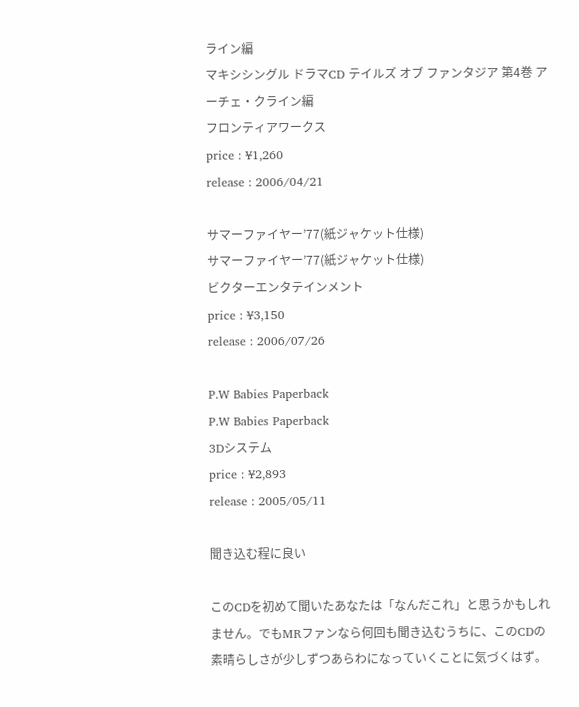ライン編
マキシシングル ドラマCD テイルズ オブ ファンタジア 第4巻 アーチェ・クライン編
フロンティアワークス
price : ¥1,260
release : 2006/04/21

サマーファイヤー’77(紙ジャケット仕様)
サマーファイヤー’77(紙ジャケット仕様)
ビクターエンタテインメント
price : ¥3,150
release : 2006/07/26

P.W Babies Paperback
P.W Babies Paperback
3Dシステム
price : ¥2,893
release : 2005/05/11

聞き込む程に良い

このCDを初めて聞いたあなたは「なんだこれ」と思うかもしれません。でもMRファンなら何回も聞き込むうちに、このCDの素晴らしさが少しずつあらわになっていくことに気づくはず。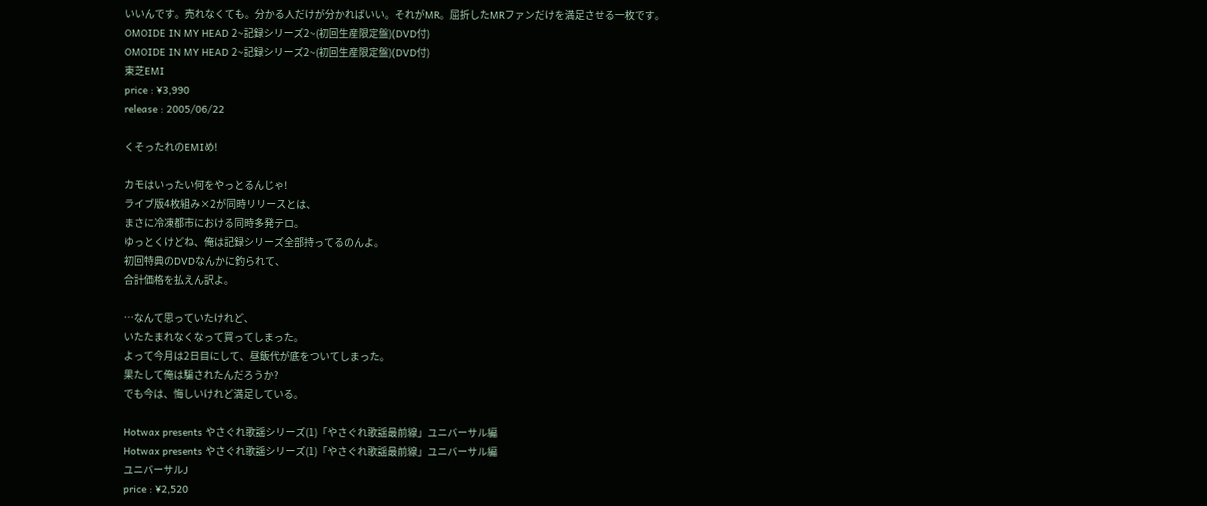いいんです。売れなくても。分かる人だけが分かればいい。それがMR。屈折したMRファンだけを満足させる一枚です。
OMOIDE IN MY HEAD 2~記録シリーズ2~(初回生産限定盤)(DVD付)
OMOIDE IN MY HEAD 2~記録シリーズ2~(初回生産限定盤)(DVD付)
東芝EMI
price : ¥3,990
release : 2005/06/22

くそったれのEMIめ!

カモはいったい何をやっとるんじゃ!
ライブ版4枚組み×2が同時リリースとは、
まさに冷凍都市における同時多発テロ。
ゆっとくけどね、俺は記録シリーズ全部持ってるのんよ。
初回特典のDVDなんかに釣られて、
合計価格を払えん訳よ。

…なんて思っていたけれど、
いたたまれなくなって買ってしまった。
よって今月は2日目にして、昼飯代が底をついてしまった。
果たして俺は騙されたんだろうか?
でも今は、悔しいけれど満足している。

Hotwax presents やさぐれ歌謡シリーズ(1)「やさぐれ歌謡最前線」ユニバーサル編
Hotwax presents やさぐれ歌謡シリーズ(1)「やさぐれ歌謡最前線」ユニバーサル編
ユニバーサルJ
price : ¥2,520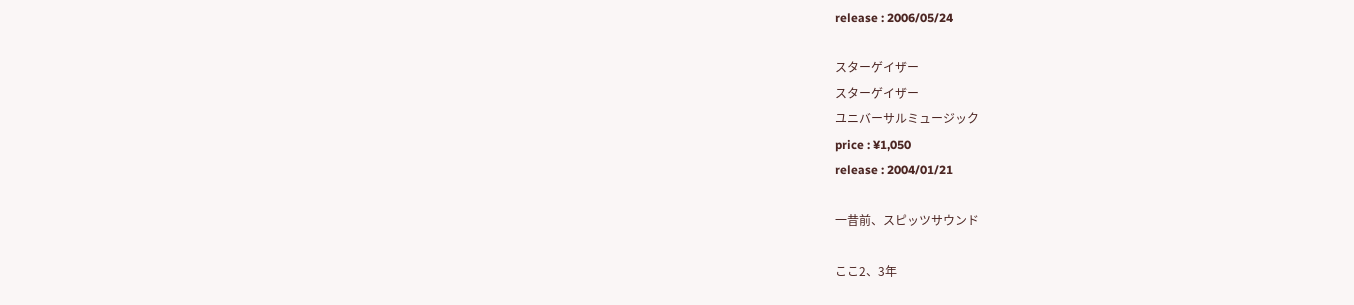release : 2006/05/24

スターゲイザー
スターゲイザー
ユニバーサルミュージック
price : ¥1,050
release : 2004/01/21

一昔前、スピッツサウンド

ここ2、3年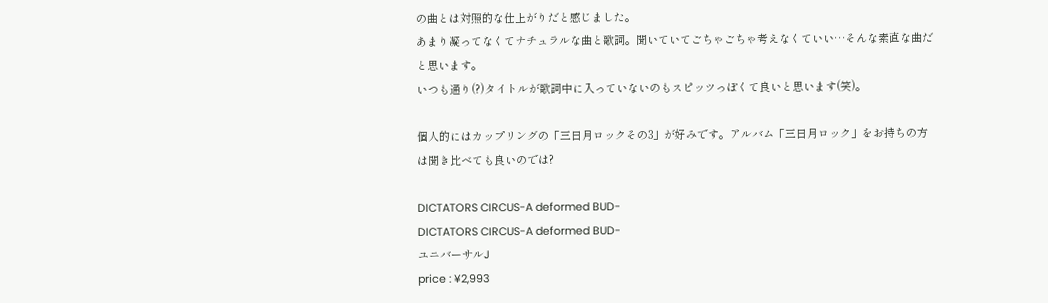の曲とは対照的な仕上がりだと感じました。
あまり凝ってなくてナチュラルな曲と歌詞。聞いていてごちゃごちゃ考えなくていい…そんな素直な曲だと思います。
いつも通り(?)タイトルが歌詞中に入っていないのもスピッツっぽくて良いと思います(笑)。

個人的にはカップリングの「三日月ロックその3」が好みです。アルバム「三日月ロック」をお持ちの方は聞き比べても良いのでは?

DICTATORS CIRCUS-A deformed BUD-
DICTATORS CIRCUS-A deformed BUD-
ユニバーサルJ
price : ¥2,993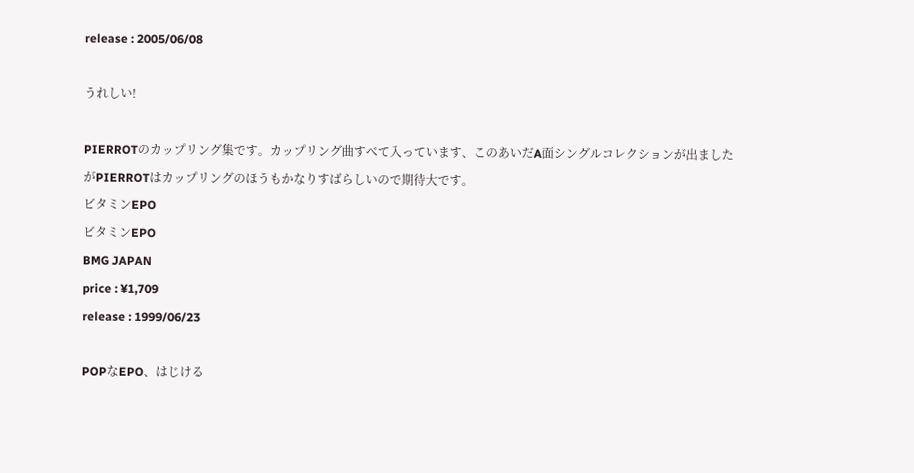release : 2005/06/08

うれしい!

PIERROTのカップリング集です。カップリング曲すべて入っています、このあいだA面シングルコレクションが出ましたがPIERROTはカップリングのほうもかなりすばらしいので期待大です。
ビタミンEPO
ビタミンEPO
BMG JAPAN
price : ¥1,709
release : 1999/06/23

POPなEPO、はじける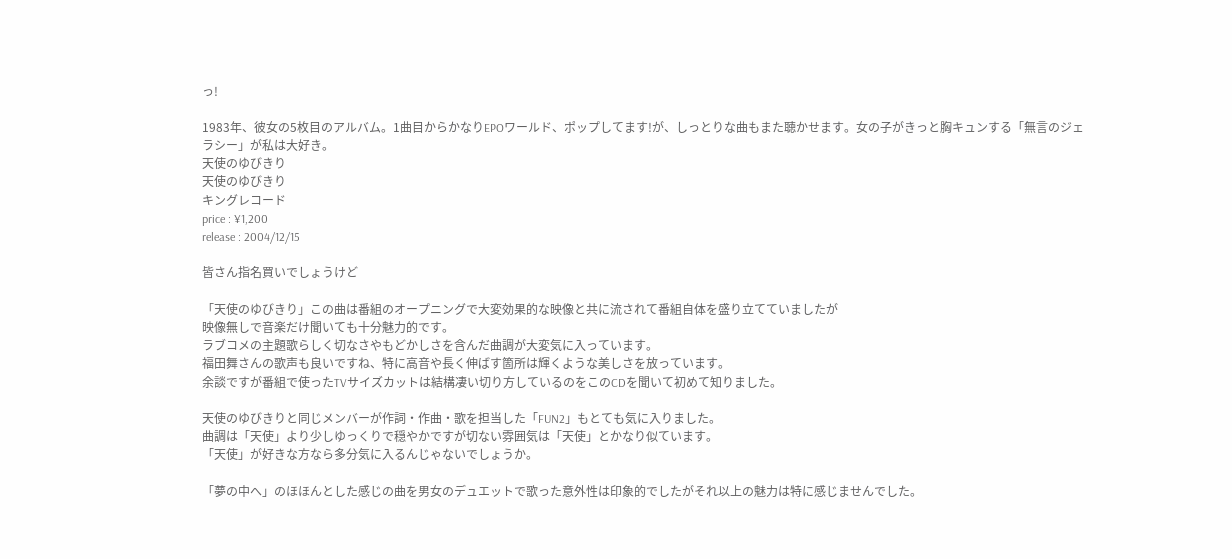っ!

1983年、彼女の5枚目のアルバム。1曲目からかなりEPOワールド、ポップしてます!が、しっとりな曲もまた聴かせます。女の子がきっと胸キュンする「無言のジェラシー」が私は大好き。
天使のゆびきり
天使のゆびきり
キングレコード
price : ¥1,200
release : 2004/12/15

皆さん指名買いでしょうけど

「天使のゆびきり」この曲は番組のオープニングで大変効果的な映像と共に流されて番組自体を盛り立てていましたが
映像無しで音楽だけ聞いても十分魅力的です。
ラブコメの主題歌らしく切なさやもどかしさを含んだ曲調が大変気に入っています。
福田舞さんの歌声も良いですね、特に高音や長く伸ばす箇所は輝くような美しさを放っています。
余談ですが番組で使ったTVサイズカットは結構凄い切り方しているのをこのCDを聞いて初めて知りました。

天使のゆびきりと同じメンバーが作詞・作曲・歌を担当した「FUN2」もとても気に入りました。
曲調は「天使」より少しゆっくりで穏やかですが切ない雰囲気は「天使」とかなり似ています。
「天使」が好きな方なら多分気に入るんじゃないでしょうか。

「夢の中へ」のほほんとした感じの曲を男女のデュエットで歌った意外性は印象的でしたがそれ以上の魅力は特に感じませんでした。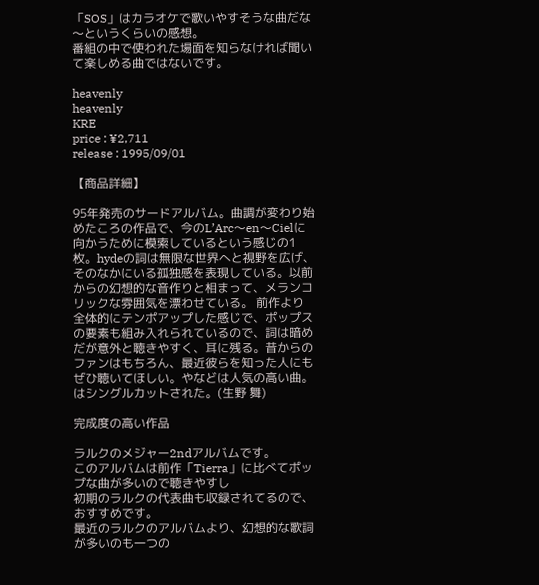「SOS」はカラオケで歌いやすそうな曲だな〜というくらいの感想。
番組の中で使われた場面を知らなければ聞いて楽しめる曲ではないです。

heavenly
heavenly
KRE
price : ¥2,711
release : 1995/09/01

【商品詳細】

95年発売のサードアルバム。曲調が変わり始めたころの作品で、今のL’Arc〜en〜Cielに向かうために模索しているという感じの1枚。hydeの詞は無限な世界へと視野を広げ、そのなかにいる孤独感を表現している。以前からの幻想的な音作りと相まって、メランコリックな雰囲気を漂わせている。 前作より全体的にテンポアップした感じで、ポップスの要素も組み入れられているので、詞は暗めだが意外と聴きやすく、耳に残る。昔からのファンはもちろん、最近彼らを知った人にもぜひ聴いてほしい。やなどは人気の高い曲。はシングルカットされた。(生野 舞)

完成度の高い作品

ラルクのメジャー2ndアルバムです。
このアルバムは前作「Tierra」に比べてポップな曲が多いので聴きやすし
初期のラルクの代表曲も収録されてるので、おすすめです。
最近のラルクのアルバムより、幻想的な歌詞が多いのも一つの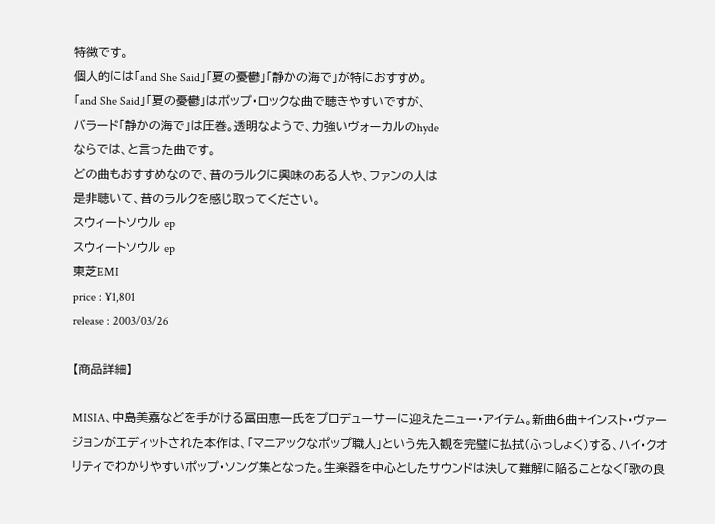特徴です。
個人的には「and She Said」「夏の憂鬱」「静かの海で」が特におすすめ。
「and She Said」「夏の憂鬱」はポップ・ロックな曲で聴きやすいですが、
バラード「静かの海で」は圧巻。透明なようで、力強いヴォーカルのhyde
ならでは、と言った曲です。
どの曲もおすすめなので、昔のラルクに興味のある人や、ファンの人は
是非聴いて、昔のラルクを感じ取ってください。
スウィートソウル ep
スウィートソウル ep
東芝EMI
price : ¥1,801
release : 2003/03/26

【商品詳細】

MISIA、中島美嘉などを手がける冨田恵一氏をプロデューサーに迎えたニュー・アイテム。新曲6曲+インスト・ヴァージョンがエディットされた本作は、「マニアックなポップ職人」という先入観を完璧に払拭(ふっしょく)する、ハイ・クオリティでわかりやすいポップ・ソング集となった。生楽器を中心としたサウンドは決して難解に陥ることなく「歌の良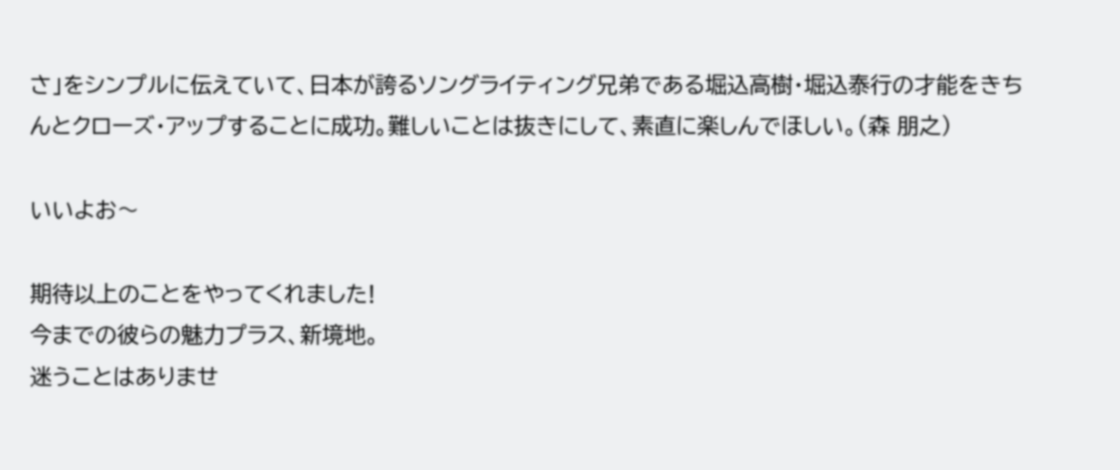さ」をシンプルに伝えていて、日本が誇るソングライティング兄弟である堀込高樹・堀込泰行の才能をきちんとクローズ・アップすることに成功。難しいことは抜きにして、素直に楽しんでほしい。(森 朋之)

いいよお〜

期待以上のことをやってくれました!
今までの彼らの魅力プラス、新境地。
迷うことはありませ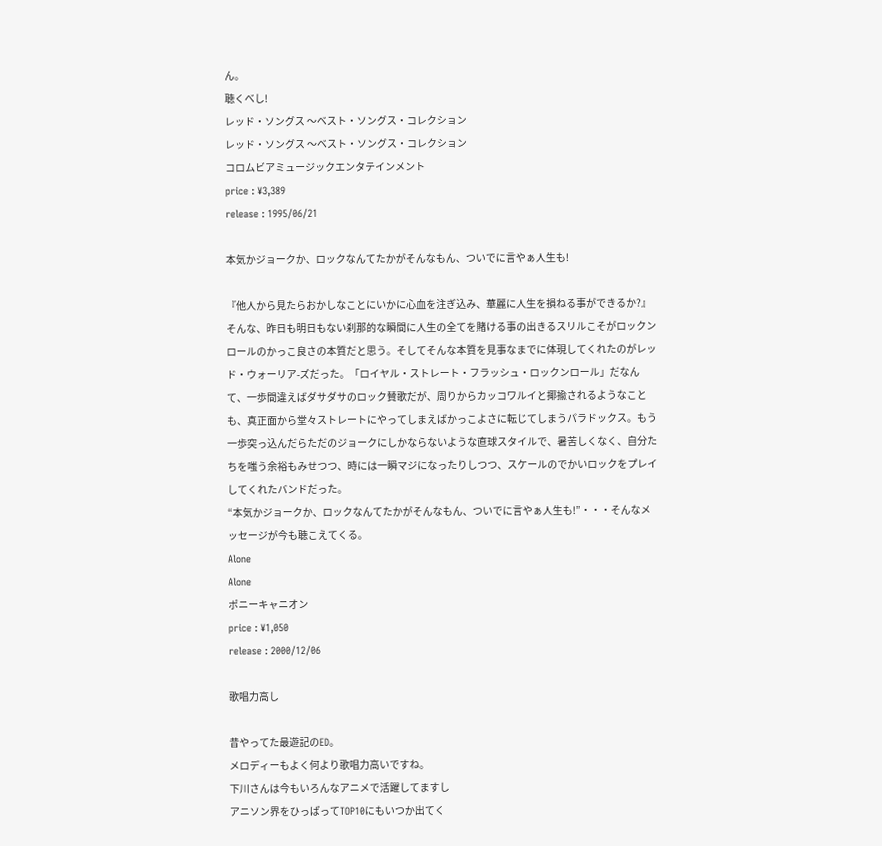ん。
聴くべし!
レッド・ソングス 〜ベスト・ソングス・コレクション
レッド・ソングス 〜ベスト・ソングス・コレクション
コロムビアミュージックエンタテインメント
price : ¥3,389
release : 1995/06/21

本気かジョークか、ロックなんてたかがそんなもん、ついでに言やぁ人生も!

『他人から見たらおかしなことにいかに心血を注ぎ込み、華麗に人生を損ねる事ができるか?』そんな、昨日も明日もない刹那的な瞬間に人生の全てを賭ける事の出きるスリルこそがロックンロールのかっこ良さの本質だと思う。そしてそんな本質を見事なまでに体現してくれたのがレッド・ウォーリア-ズだった。「ロイヤル・ストレート・フラッシュ・ロックンロール」だなんて、一歩間違えばダサダサのロック賛歌だが、周りからカッコワルイと揶揄されるようなことも、真正面から堂々ストレートにやってしまえばかっこよさに転じてしまうパラドックス。もう一歩突っ込んだらただのジョークにしかならないような直球スタイルで、暑苦しくなく、自分たちを嗤う余裕もみせつつ、時には一瞬マジになったりしつつ、スケールのでかいロックをプレイしてくれたバンドだった。
“本気かジョークか、ロックなんてたかがそんなもん、ついでに言やぁ人生も!”・・・そんなメッセージが今も聴こえてくる。
Alone
Alone
ポニーキャニオン
price : ¥1,050
release : 2000/12/06

歌唱力高し

昔やってた最遊記のED。
メロディーもよく何より歌唱力高いですね。
下川さんは今もいろんなアニメで活躍してますし
アニソン界をひっぱってTOP10にもいつか出てく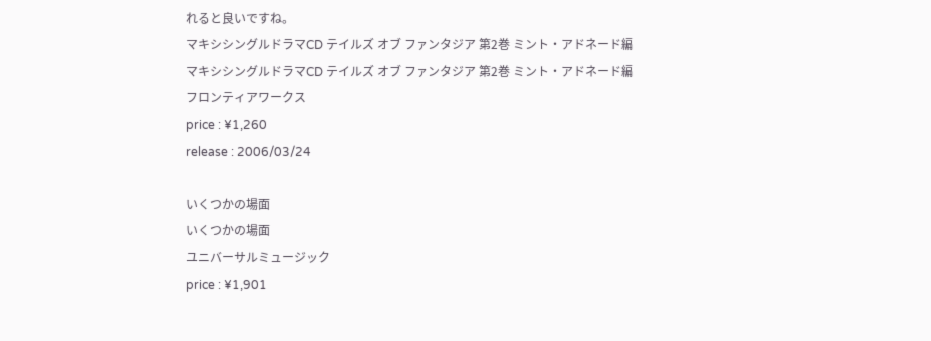れると良いですね。
マキシシングルドラマCD テイルズ オブ ファンタジア 第2巻 ミント・アドネード編
マキシシングルドラマCD テイルズ オブ ファンタジア 第2巻 ミント・アドネード編
フロンティアワークス
price : ¥1,260
release : 2006/03/24

いくつかの場面
いくつかの場面
ユニバーサルミュージック
price : ¥1,901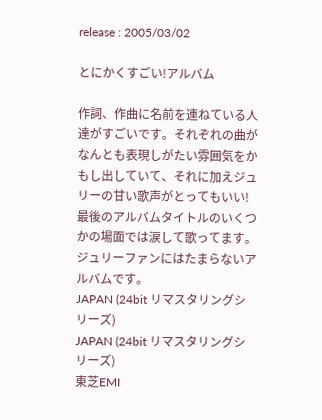release : 2005/03/02

とにかくすごい!アルバム

作詞、作曲に名前を連ねている人達がすごいです。それぞれの曲がなんとも表現しがたい雰囲気をかもし出していて、それに加えジュリーの甘い歌声がとってもいい!最後のアルバムタイトルのいくつかの場面では涙して歌ってます。ジュリーファンにはたまらないアルバムです。
JAPAN (24bit リマスタリングシリーズ)
JAPAN (24bit リマスタリングシリーズ)
東芝EMI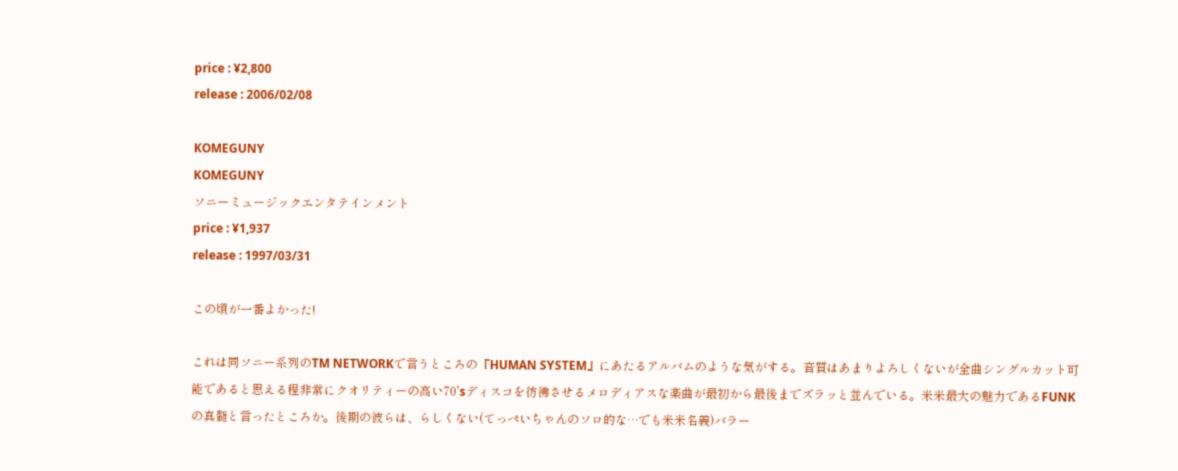price : ¥2,800
release : 2006/02/08

KOMEGUNY
KOMEGUNY
ソニーミュージックエンタテインメント
price : ¥1,937
release : 1997/03/31

この頃が一番よかった!

これは同ソニー系列のTM NETWORKで言うところの『HUMAN SYSTEM』にあたるアルバムのような気がする。音質はあまりよろしくないが全曲シングルカット可能であると思える程非常にクオリティーの高い70'sディスコを彷彿させるメロディアスな楽曲が最初から最後までズラッと並んでいる。米米最大の魅力であるFUNKの真髄と言ったところか。後期の彼らは、らしくない(てっぺいちゃんのソロ的な…でも米米名義)バラー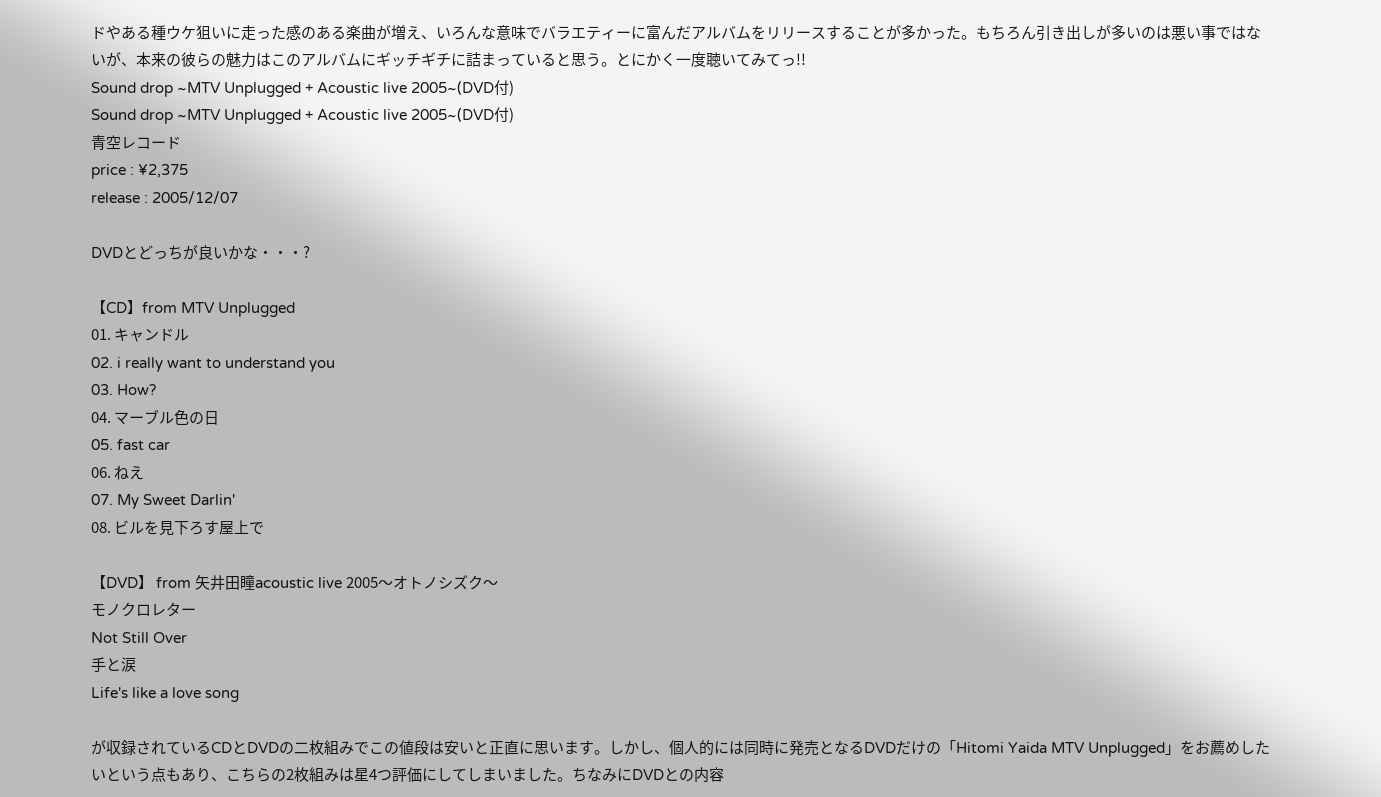ドやある種ウケ狙いに走った感のある楽曲が増え、いろんな意味でバラエティーに富んだアルバムをリリースすることが多かった。もちろん引き出しが多いのは悪い事ではないが、本来の彼らの魅力はこのアルバムにギッチギチに詰まっていると思う。とにかく一度聴いてみてっ!!
Sound drop ~MTV Unplugged + Acoustic live 2005~(DVD付)
Sound drop ~MTV Unplugged + Acoustic live 2005~(DVD付)
青空レコード
price : ¥2,375
release : 2005/12/07

DVDとどっちが良いかな・・・?

【CD】from MTV Unplugged
01. キャンドル
02. i really want to understand you
03. How?
04. マーブル色の日
05. fast car
06. ねえ
07. My Sweet Darlin'
08. ビルを見下ろす屋上で

【DVD】 from 矢井田瞳acoustic live 2005〜オトノシズク〜
モノクロレター
Not Still Over
手と涙
Life's like a love song

が収録されているCDとDVDの二枚組みでこの値段は安いと正直に思います。しかし、個人的には同時に発売となるDVDだけの「Hitomi Yaida MTV Unplugged」をお薦めしたいという点もあり、こちらの2枚組みは星4つ評価にしてしまいました。ちなみにDVDとの内容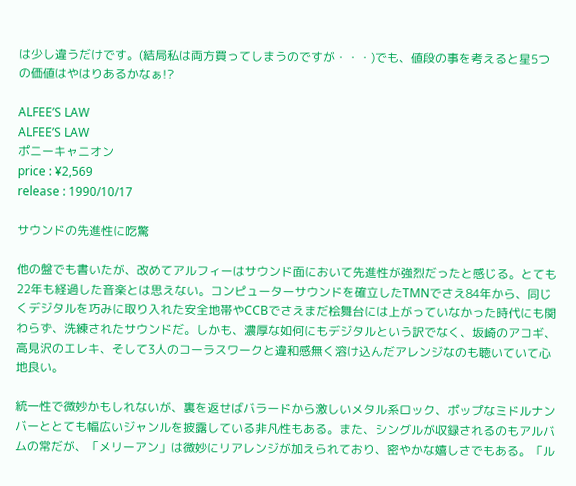は少し違うだけです。(結局私は両方買ってしまうのですが・・・)でも、値段の事を考えると星5つの価値はやはりあるかなぁ!?

ALFEE’S LAW
ALFEE’S LAW
ポニーキャニオン
price : ¥2,569
release : 1990/10/17

サウンドの先進性に吃驚

他の盤でも書いたが、改めてアルフィーはサウンド面において先進性が強烈だったと感じる。とても22年も経過した音楽とは思えない。コンピューターサウンドを確立したTMNでさえ84年から、同じくデジタルを巧みに取り入れた安全地帯やCCBでさえまだ桧舞台には上がっていなかった時代にも関わらず、洗練されたサウンドだ。しかも、濃厚な如何にもデジタルという訳でなく、坂崎のアコギ、高見沢のエレキ、そして3人のコーラスワークと違和感無く溶け込んだアレンジなのも聴いていて心地良い。

統一性で微妙かもしれないが、裏を返せばバラードから激しいメタル系ロック、ポップなミドルナンバーととても幅広いジャンルを披露している非凡性もある。また、シングルが収録されるのもアルバムの常だが、「メリーアン」は微妙にリアレンジが加えられており、密やかな嬉しさでもある。「ル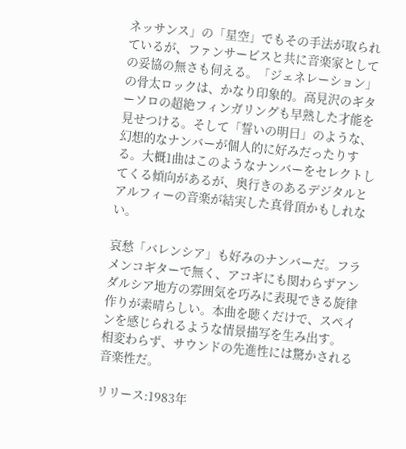ネッサンス」の「星空」でもその手法が取られているが、ファンサービスと共に音楽家としての妥協の無さも伺える。「ジェネレーション」の骨太ロックは、かなり印象的。高見沢のギターソロの超絶フィンガリングも早熟した才能を見せつける。そして「誓いの明日」のような、幻想的なナンバーが個人的に好みだったりする。大概1曲はこのようなナンバーをセレクトしてくる傾向があるが、奥行きのあるデジタルとアルフィーの音楽が結実した真骨頂かもしれない。

哀愁「バレンシア」も好みのナンバーだ。フラメンコギターで無く、アコギにも関わらずアンダルシア地方の雰囲気を巧みに表現できる旋律作りが素晴らしい。本曲を聴くだけで、スペインを感じられるような情景描写を生み出す。
相変わらず、サウンドの先進性には驚かされる音楽性だ。

リリース:1983年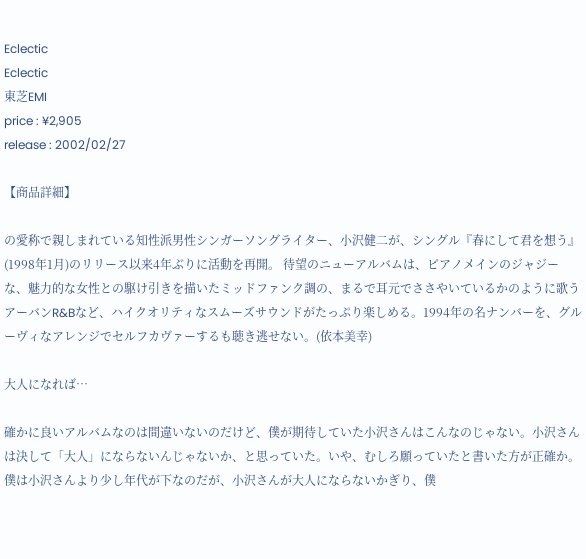Eclectic
Eclectic
東芝EMI
price : ¥2,905
release : 2002/02/27

【商品詳細】

の愛称で親しまれている知性派男性シンガーソングライター、小沢健二が、シングル『春にして君を想う』(1998年1月)のリリース以来4年ぶりに活動を再開。 待望のニューアルバムは、ピアノメインのジャジーな、魅力的な女性との駆け引きを描いたミッドファンク調の、まるで耳元でささやいているかのように歌うアーバンR&Bなど、ハイクオリティなスムーズサウンドがたっぷり楽しめる。1994年の名ナンバーを、グルーヴィなアレンジでセルフカヴァーするも聴き逃せない。(依本美幸)

大人になれば…

確かに良いアルバムなのは間違いないのだけど、僕が期待していた小沢さんはこんなのじゃない。小沢さんは決して「大人」にならないんじゃないか、と思っていた。いや、むしろ願っていたと書いた方が正確か。僕は小沢さんより少し年代が下なのだが、小沢さんが大人にならないかぎり、僕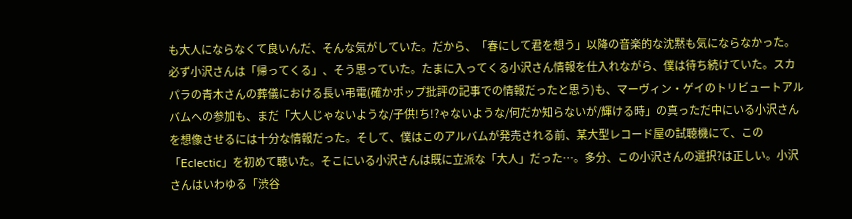も大人にならなくて良いんだ、そんな気がしていた。だから、「春にして君を想う」以降の音楽的な沈黙も気にならなかった。必ず小沢さんは「帰ってくる」、そう思っていた。たまに入ってくる小沢さん情報を仕入れながら、僕は待ち続けていた。スカパラの青木さんの葬儀における長い弔電(確かポップ批評の記事での情報だったと思う)も、マーヴィン・ゲイのトリビュートアルバムへの参加も、まだ「大人じゃないような/子供!ち!?ゃないような/何だか知らないが/輝ける時」の真っただ中にいる小沢さんを想像させるには十分な情報だった。そして、僕はこのアルバムが発売される前、某大型レコード屋の試聴機にて、この「Eclectic」を初めて聴いた。そこにいる小沢さんは既に立派な「大人」だった…。多分、この小沢さんの選択?は正しい。小沢さんはいわゆる「渋谷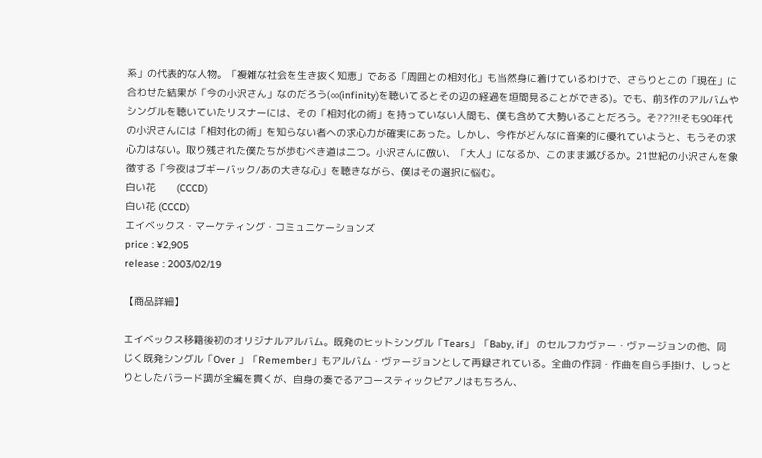系」の代表的な人物。「複雑な社会を生き抜く知恵」である「周囲との相対化」も当然身に着けているわけで、さらりとこの「現在」に合わせた結果が「今の小沢さん」なのだろう(∞(infinity)を聴いてるとその辺の経過を垣間見ることができる)。でも、前3作のアルバムやシングルを聴いていたリスナーには、その「相対化の術」を持っていない人間も、僕も含めて大勢いることだろう。そ???!!そも90年代の小沢さんには「相対化の術」を知らない者への求心力が確実にあった。しかし、今作がどんなに音楽的に優れていようと、もうその求心力はない。取り残された僕たちが歩むべき道は二つ。小沢さんに倣い、「大人」になるか、このまま滅びるか。21世紀の小沢さんを象徴する「今夜はブギーバック/あの大きな心」を聴きながら、僕はその選択に悩む。
白い花       (CCCD)
白い花 (CCCD)
エイベックス・マーケティング・コミュニケーションズ
price : ¥2,905
release : 2003/02/19

【商品詳細】

エイベックス移籍後初のオリジナルアルバム。既発のヒットシングル「Tears」「Baby, if」 のセルフカヴァー・ヴァージョンの他、同じく既発シングル「Over 」「Remember」もアルバム・ヴァージョンとして再録されている。全曲の作詞・作曲を自ら手掛け、しっとりとしたバラード調が全編を貫くが、自身の奏でるアコースティックピアノはもちろん、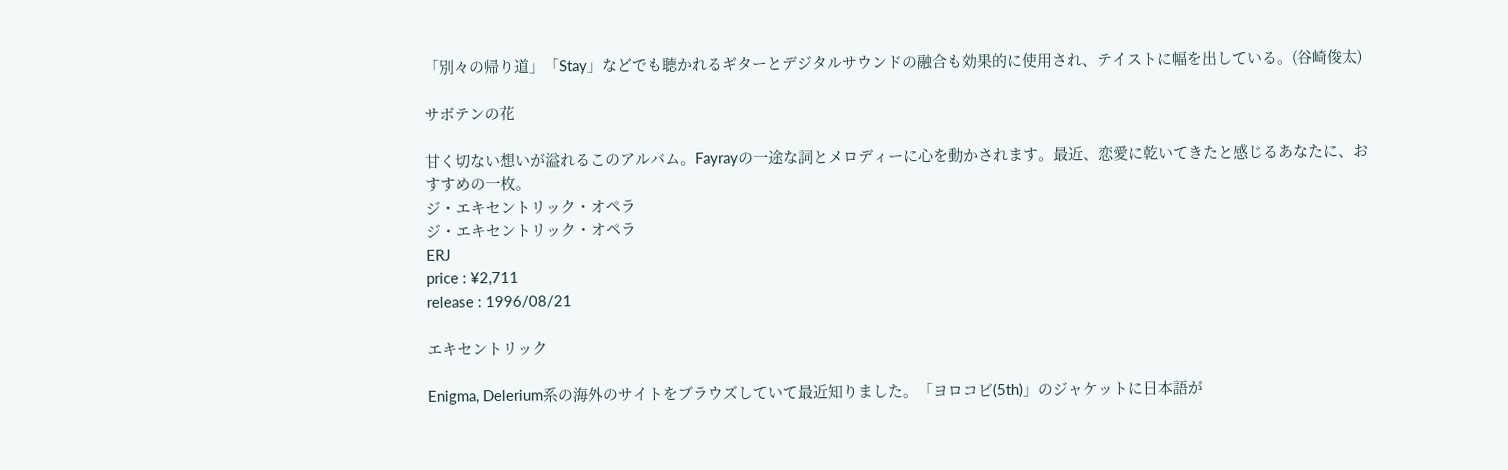「別々の帰り道」「Stay」などでも聴かれるギターとデジタルサウンドの融合も効果的に使用され、テイストに幅を出している。(谷崎俊太)

サボテンの花

甘く切ない想いが溢れるこのアルバム。Fayrayの一途な詞とメロディーに心を動かされます。最近、恋愛に乾いてきたと感じるあなたに、おすすめの一枚。
ジ・エキセントリック・オペラ
ジ・エキセントリック・オペラ
ERJ
price : ¥2,711
release : 1996/08/21

エキセントリック

Enigma, Delerium系の海外のサイトをブラウズしていて最近知りました。「ヨロコビ(5th)」のジャケットに日本語が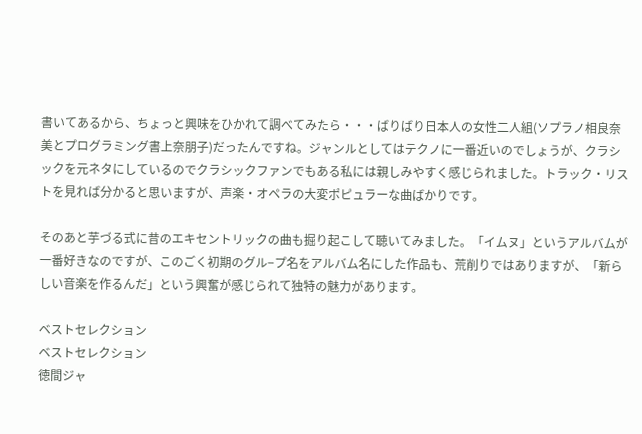書いてあるから、ちょっと興味をひかれて調べてみたら・・・ばりばり日本人の女性二人組(ソプラノ相良奈美とプログラミング書上奈朋子)だったんですね。ジャンルとしてはテクノに一番近いのでしょうが、クラシックを元ネタにしているのでクラシックファンでもある私には親しみやすく感じられました。トラック・リストを見れば分かると思いますが、声楽・オペラの大変ポピュラーな曲ばかりです。

そのあと芋づる式に昔のエキセントリックの曲も掘り起こして聴いてみました。「イムヌ」というアルバムが一番好きなのですが、このごく初期のグル−プ名をアルバム名にした作品も、荒削りではありますが、「新らしい音楽を作るんだ」という興奮が感じられて独特の魅力があります。

ベストセレクション
ベストセレクション
徳間ジャ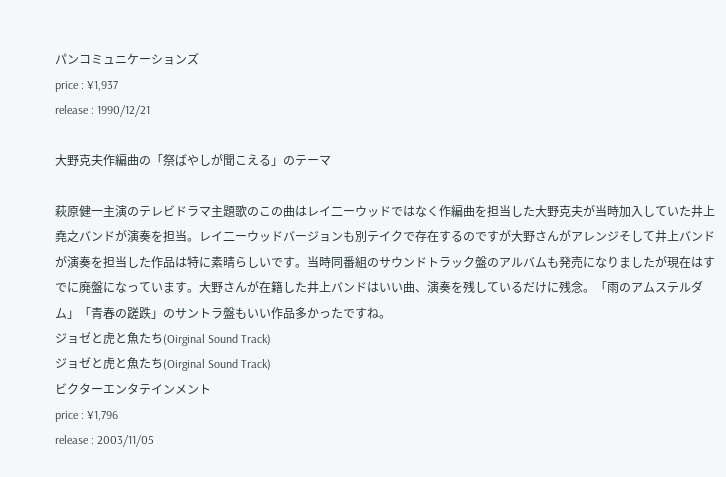パンコミュニケーションズ
price : ¥1,937
release : 1990/12/21

大野克夫作編曲の「祭ばやしが聞こえる」のテーマ

萩原健一主演のテレビドラマ主題歌のこの曲はレイ二ーウッドではなく作編曲を担当した大野克夫が当時加入していた井上堯之バンドが演奏を担当。レイ二ーウッドバージョンも別テイクで存在するのですが大野さんがアレンジそして井上バンドが演奏を担当した作品は特に素晴らしいです。当時同番組のサウンドトラック盤のアルバムも発売になりましたが現在はすでに廃盤になっています。大野さんが在籍した井上バンドはいい曲、演奏を残しているだけに残念。「雨のアムステルダム」「青春の蹉跌」のサントラ盤もいい作品多かったですね。
ジョゼと虎と魚たち(Oirginal Sound Track)
ジョゼと虎と魚たち(Oirginal Sound Track)
ビクターエンタテインメント
price : ¥1,796
release : 2003/11/05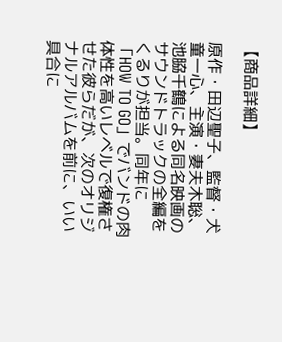【商品詳細】

原作・田辺聖子、監督・犬童一心、主演・妻夫木聡、池脇千鶴による同名映画のサウンドトラックの全編をくるりが担当。同年に「HOW TO GO」でバンドの肉体性を高いレベルで復権させた彼らだが、次のオリジナルアルバムを前に、いい具合に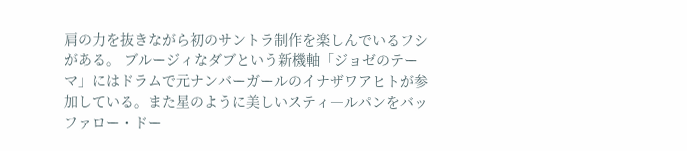肩の力を抜きながら初のサントラ制作を楽しんでいるフシがある。 ブルージィなダブという新機軸「ジョゼのテーマ」にはドラムで元ナンバーガールのイナザワアヒトが参加している。また星のように美しいスティ―ルパンをバッファロー・ドー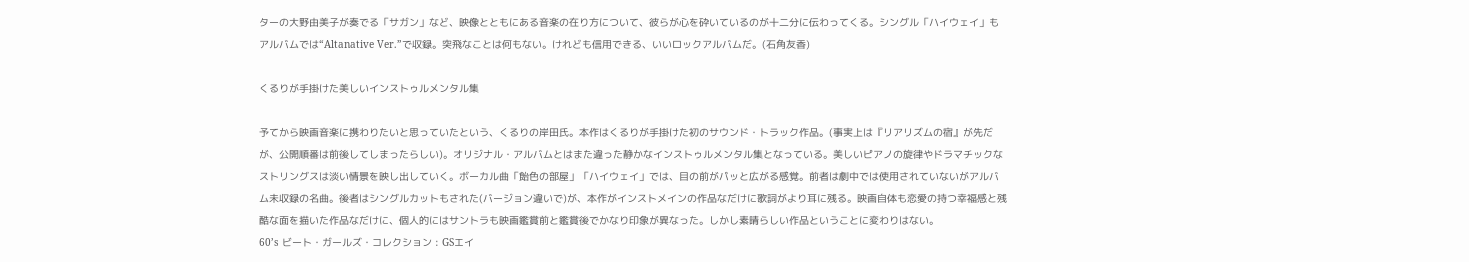ターの大野由美子が奏でる「サガン」など、映像とともにある音楽の在り方について、彼らが心を砕いているのが十二分に伝わってくる。シングル「ハイウェイ」もアルバムでは“Altanative Ver.”で収録。突飛なことは何もない。けれども信用できる、いいロックアルバムだ。(石角友香)

くるりが手掛けた美しいインストゥルメンタル集

予てから映画音楽に携わりたいと思っていたという、くるりの岸田氏。本作はくるりが手掛けた初のサウンド・トラック作品。(事実上は『リアリズムの宿』が先だが、公開順番は前後してしまったらしい)。オリジナル・アルバムとはまた違った静かなインストゥルメンタル集となっている。美しいピアノの旋律やドラマチックなストリングスは淡い情景を映し出していく。ボーカル曲「飴色の部屋」「ハイウェイ」では、目の前がパッと広がる感覚。前者は劇中では使用されていないがアルバム未収録の名曲。後者はシングルカットもされた(バージョン違いで)が、本作がインストメインの作品なだけに歌詞がより耳に残る。映画自体も恋愛の持つ幸福感と残酷な面を描いた作品なだけに、個人的にはサントラも映画鑑賞前と鑑賞後でかなり印象が異なった。しかし素晴らしい作品ということに変わりはない。
60’s ビート・ガールズ・コレクション : GSエイ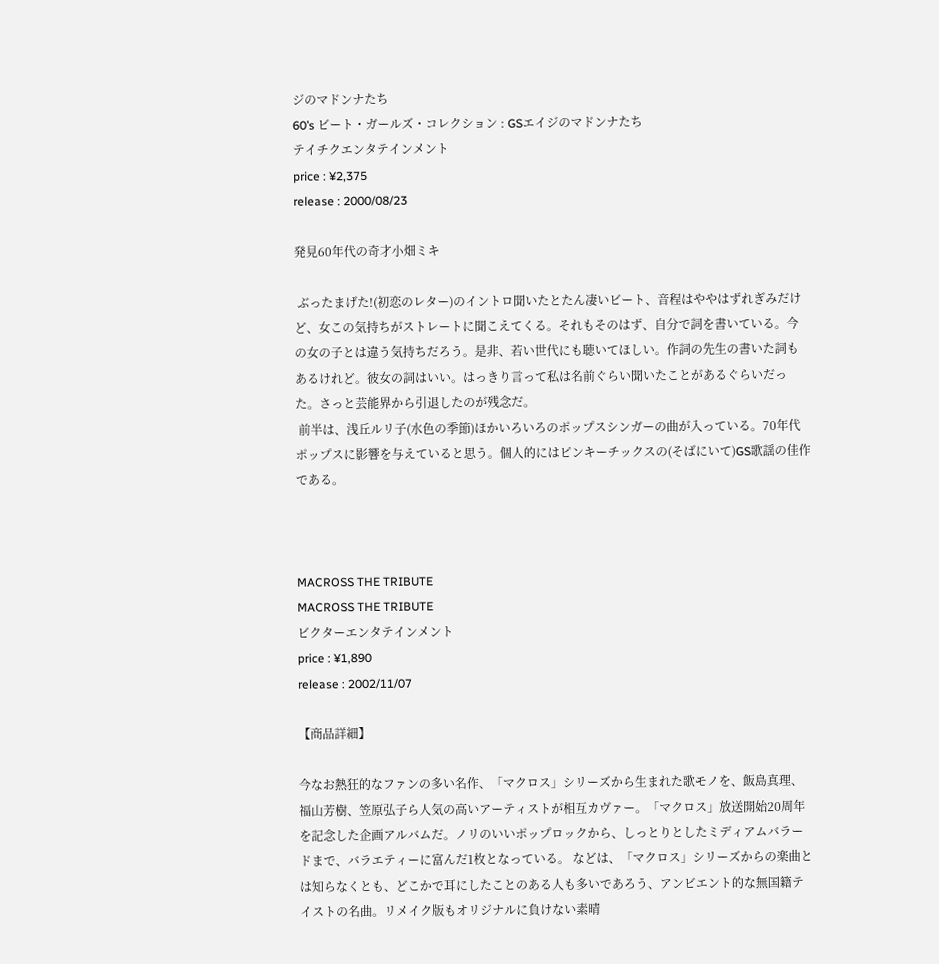ジのマドンナたち
60’s ビート・ガールズ・コレクション : GSエイジのマドンナたち
テイチクエンタテインメント
price : ¥2,375
release : 2000/08/23

発見60年代の奇才小畑ミキ

 ぶったまげた!(初恋のレター)のイントロ聞いたとたん凄いビート、音程はややはずれぎみだけど、女この気持ちがストレートに聞こえてくる。それもそのはず、自分で詞を書いている。今の女の子とは違う気持ちだろう。是非、若い世代にも聴いてほしい。作詞の先生の書いた詞もあるけれど。彼女の詞はいい。はっきり言って私は名前ぐらい聞いたことがあるぐらいだった。さっと芸能界から引退したのが残念だ。
 前半は、浅丘ルリ子(水色の季節)ほかいろいろのポップスシンガーの曲が入っている。70年代ポップスに影響を与えていると思う。個人的にはピンキーチックスの(そばにいて)GS歌謡の佳作である。



MACROSS THE TRIBUTE
MACROSS THE TRIBUTE
ビクターエンタテインメント
price : ¥1,890
release : 2002/11/07

【商品詳細】

今なお熱狂的なファンの多い名作、「マクロス」シリーズから生まれた歌モノを、飯島真理、福山芳樹、笠原弘子ら人気の高いアーティストが相互カヴァー。「マクロス」放送開始20周年を記念した企画アルバムだ。ノリのいいポップロックから、しっとりとしたミディアムバラードまで、バラエティーに富んだ1枚となっている。 などは、「マクロス」シリーズからの楽曲とは知らなくとも、どこかで耳にしたことのある人も多いであろう、アンビエント的な無国籍テイストの名曲。リメイク版もオリジナルに負けない素晴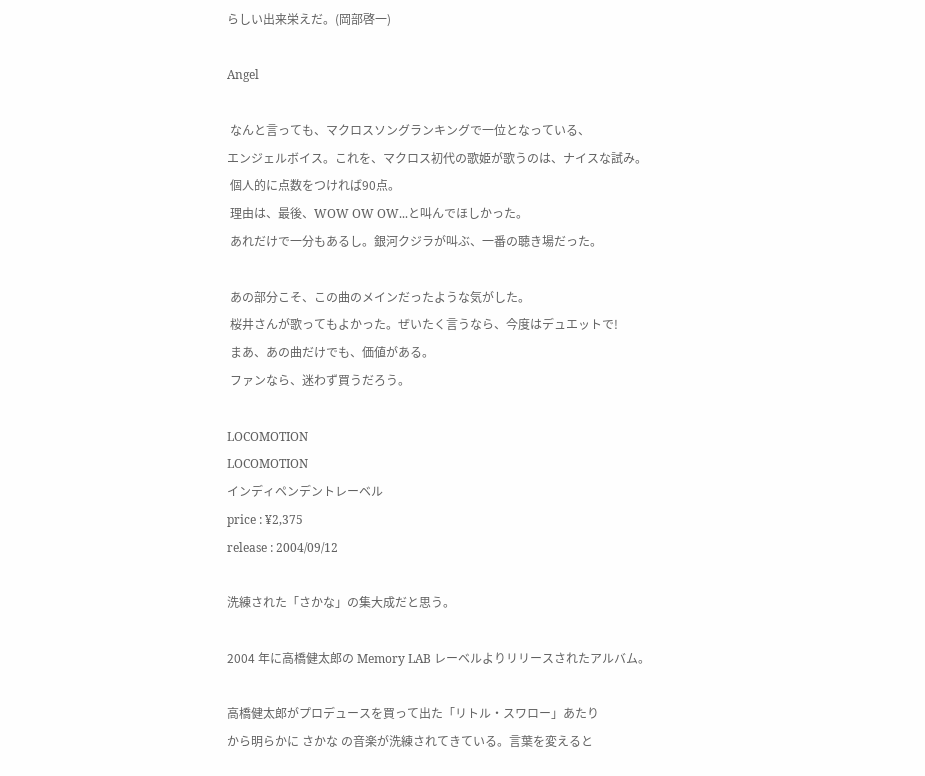らしい出来栄えだ。(岡部啓一)

Angel

 なんと言っても、マクロスソングランキングで一位となっている、
エンジェルボイス。これを、マクロス初代の歌姫が歌うのは、ナイスな試み。
 個人的に点数をつければ90点。
 理由は、最後、WOW OW OW...と叫んでほしかった。
 あれだけで一分もあるし。銀河クジラが叫ぶ、一番の聴き場だった。

 あの部分こそ、この曲のメインだったような気がした。
 桜井さんが歌ってもよかった。ぜいたく言うなら、今度はデュエットで!
 まあ、あの曲だけでも、価値がある。
 ファンなら、迷わず買うだろう。

LOCOMOTION
LOCOMOTION
インディペンデントレーベル
price : ¥2,375
release : 2004/09/12

洗練された「さかな」の集大成だと思う。

2004 年に高橋健太郎の Memory LAB レーベルよりリリースされたアルバム。

高橋健太郎がプロデュースを買って出た「リトル・スワロー」あたり
から明らかに さかな の音楽が洗練されてきている。言葉を変えると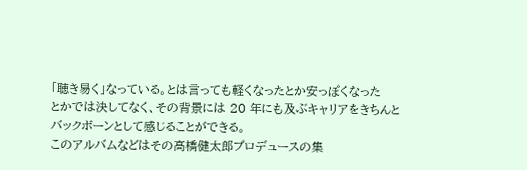「聴き易く」なっている。とは言っても軽くなったとか安っぽくなった
とかでは決してなく、その背景には 20 年にも及ぶキャリアをきちんと
バックボーンとして感じることができる。
このアルバムなどはその高橋健太郎プロデュースの集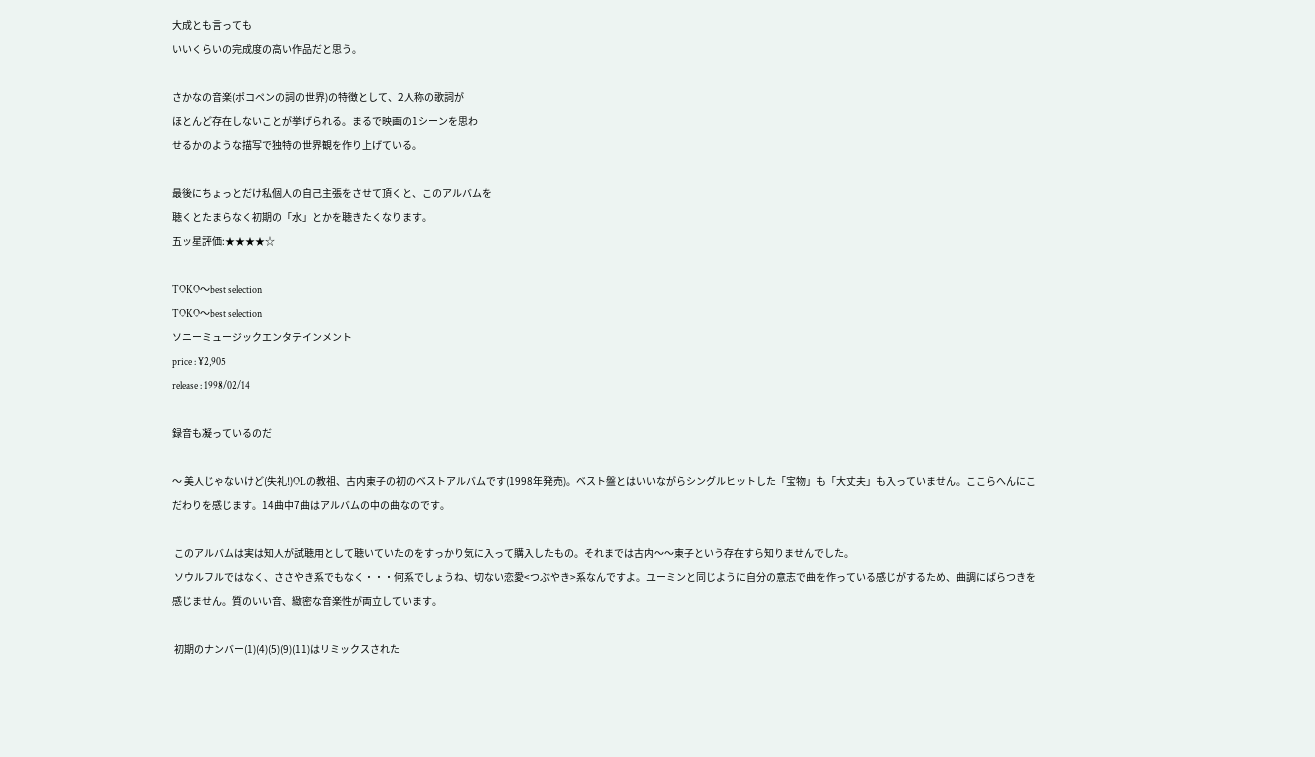大成とも言っても
いいくらいの完成度の高い作品だと思う。

さかなの音楽(ポコペンの詞の世界)の特徴として、2人称の歌詞が
ほとんど存在しないことが挙げられる。まるで映画の1シーンを思わ
せるかのような描写で独特の世界観を作り上げている。

最後にちょっとだけ私個人の自己主張をさせて頂くと、このアルバムを
聴くとたまらなく初期の「水」とかを聴きたくなります。
五ッ星評価:★★★★☆

TOKO〜best selection
TOKO〜best selection
ソニーミュージックエンタテインメント
price : ¥2,905
release : 1998/02/14

録音も凝っているのだ

〜 美人じゃないけど(失礼!)OLの教祖、古内東子の初のベストアルバムです(1998年発売)。ベスト盤とはいいながらシングルヒットした「宝物」も「大丈夫」も入っていません。ここらへんにこだわりを感じます。14曲中7曲はアルバムの中の曲なのです。

 このアルバムは実は知人が試聴用として聴いていたのをすっかり気に入って購入したもの。それまでは古内〜〜東子という存在すら知りませんでした。
 ソウルフルではなく、ささやき系でもなく・・・何系でしょうね、切ない恋愛<つぶやき>系なんですよ。ユーミンと同じように自分の意志で曲を作っている感じがするため、曲調にばらつきを感じません。質のいい音、緻密な音楽性が両立しています。

 初期のナンバー(1)(4)(5)(9)(11)はリミックスされた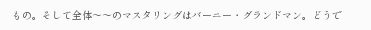もの。そして全体〜〜のマスタリングはバーニー・グランドマン。どうで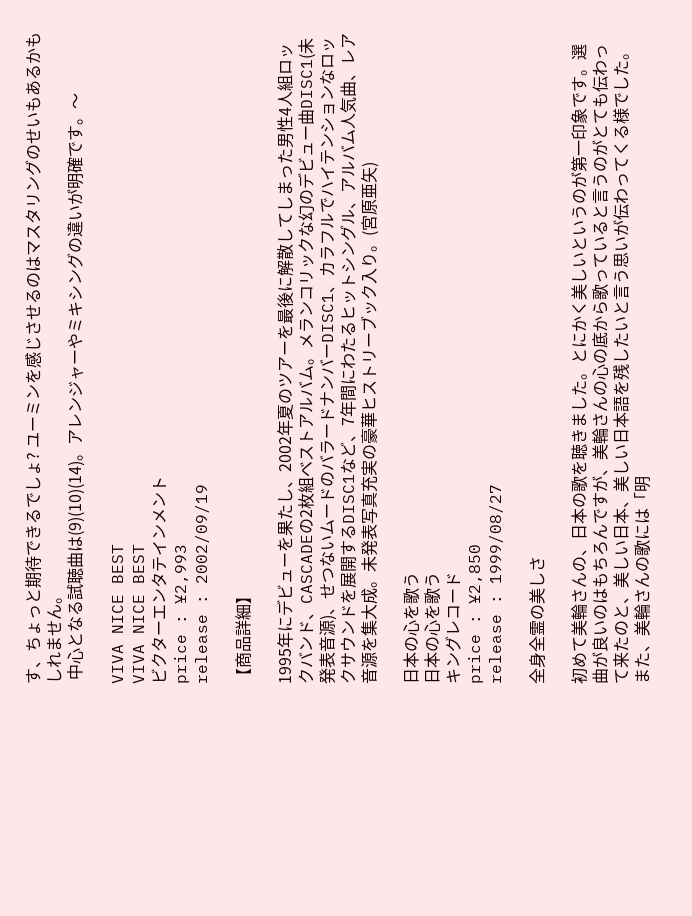す、ちょっと期待できるでしょ? ユーミンを感じさせるのはマスタリングのせいもあるかもしれません。
 中心となる試聴曲は(9)(10)(14)。アレンジャーやミキシングの違いが明確です。〜

VIVA NICE BEST
VIVA NICE BEST
ビクターエンタテインメント
price : ¥2,993
release : 2002/09/19

【商品詳細】

1995年にデビューを果たし、2002年夏のツアーを最後に解散してしまった男性4人組ロックバンド、CASCADEの2枚組ベストアルバム。メランコリックな幻のデビュー曲DISC1(未発表音源)、せつないムードのバラードナンバーDISC1、カラフルでハイテンションなロックサウンドを展開するDISC1など、7年間にわたるヒットシングル、アルバム人気曲、レア音源を集大成。未発表写真充実の豪華ヒストリーブック入り。(宮原亜矢)

日本の心を歌う
日本の心を歌う
キングレコード
price : ¥2,850
release : 1999/08/27

全身全霊の美しさ

初めて美輪さんの、日本の歌を聴きました。とにかく美しいというのが第一印象です。選曲が良いのはもちろんですが、美輪さんの心の底から歌っていると言うのがとても伝わって来たのと、美しい日本、美しい日本語を残したいと言う思いが伝わってくる様でした。また、美輪さんの歌には「明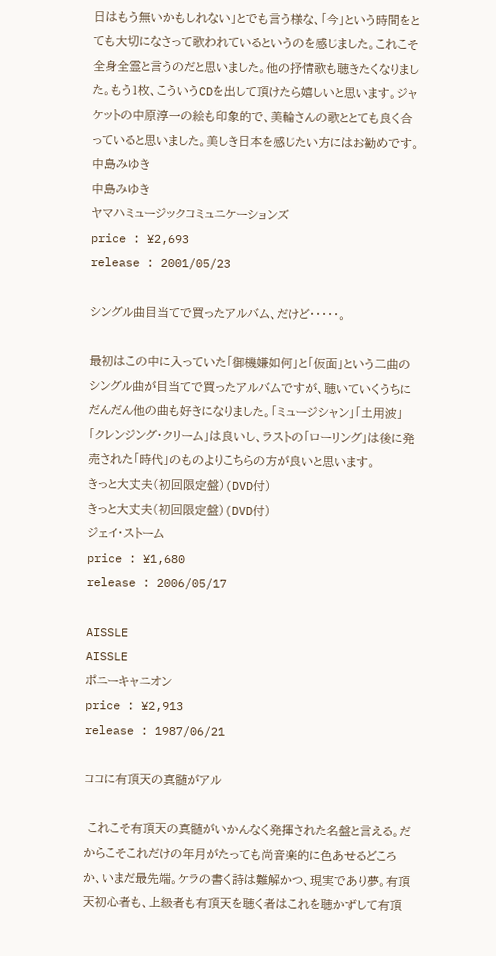日はもう無いかもしれない」とでも言う様な、「今」という時間をとても大切になさって歌われているというのを感じました。これこそ全身全霊と言うのだと思いました。他の抒情歌も聴きたくなりました。もう1枚、こういうCDを出して頂けたら嬉しいと思います。ジャケットの中原淳一の絵も印象的で、美輪さんの歌ととても良く合っていると思いました。美しき日本を感じたい方にはお勧めです。
中島みゆき
中島みゆき
ヤマハミュージックコミュニケーションズ
price : ¥2,693
release : 2001/05/23

シングル曲目当てで買ったアルバム、だけど・・・・・。

最初はこの中に入っていた「御機嫌如何」と「仮面」という二曲のシングル曲が目当てで買ったアルバムですが、聴いていくうちにだんだん他の曲も好きになりました。「ミュージシャン」「土用波」「クレンジング・クリーム」は良いし、ラストの「ローリング」は後に発売された「時代」のものよりこちらの方が良いと思います。
きっと大丈夫(初回限定盤)(DVD付)
きっと大丈夫(初回限定盤)(DVD付)
ジェイ・ストーム
price : ¥1,680
release : 2006/05/17

AISSLE
AISSLE
ポニーキャニオン
price : ¥2,913
release : 1987/06/21

ココに有頂天の真髄がアル

 これこそ有頂天の真髄がいかんなく発揮された名盤と言える。だからこそこれだけの年月がたっても尚音楽的に色あせるどころか、いまだ最先端。ケラの書く詩は難解かつ、現実であり夢。有頂天初心者も、上級者も有頂天を聴く者はこれを聴かずして有頂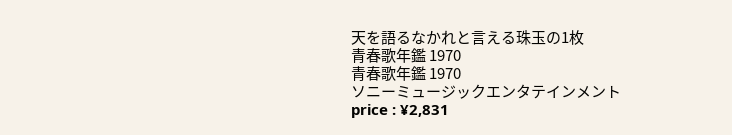天を語るなかれと言える珠玉の1枚
青春歌年鑑 1970
青春歌年鑑 1970
ソニーミュージックエンタテインメント
price : ¥2,831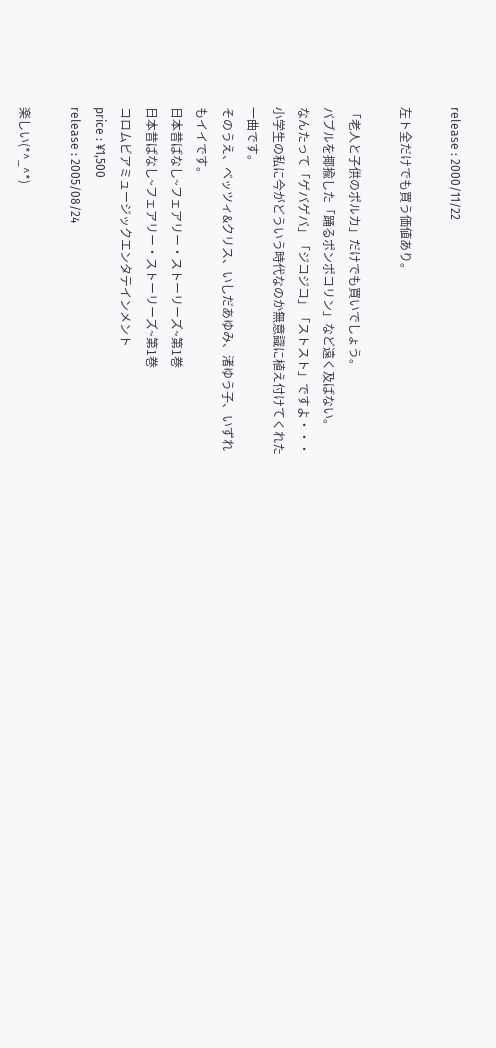release : 2000/11/22

左ト全だけでも買う価値あり。

「老人と子供のポルカ」だけでも買いでしょう。
バブルを揶揄した「踊るポンポコリン」など遠く及ばない。
なんたって「ゲバゲバ」「ジコジコ」「ストスト」ですよ・・・
小学生の私に今がどういう時代なのか無意識に植え付けてくれた
一曲です。
そのうえ、ベッツィ&クリス、いしだあゆみ、渚ゆう子、いずれ
もイイです。
日本昔ばなし~フェアリー・ストーリーズ~第1巻
日本昔ばなし~フェアリー・ストーリーズ~第1巻
コロムビアミュージックエンタテインメント
price : ¥1,500
release : 2005/08/24

楽しい(*^_^*)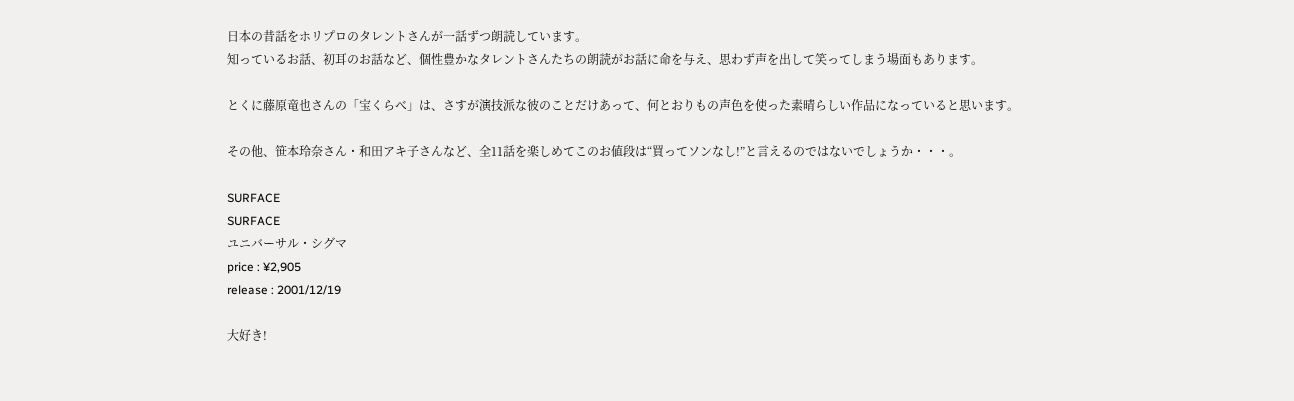日本の昔話をホリプロのタレントさんが一話ずつ朗読しています。
知っているお話、初耳のお話など、個性豊かなタレントさんたちの朗読がお話に命を与え、思わず声を出して笑ってしまう場面もあります。

とくに藤原竜也さんの「宝くらべ」は、さすが演技派な彼のことだけあって、何とおりもの声色を使った素晴らしい作品になっていると思います。

その他、笹本玲奈さん・和田アキ子さんなど、全11話を楽しめてこのお値段は“買ってソンなし!”と言えるのではないでしょうか・・・。

SURFACE
SURFACE
ユニバーサル・シグマ
price : ¥2,905
release : 2001/12/19

大好き!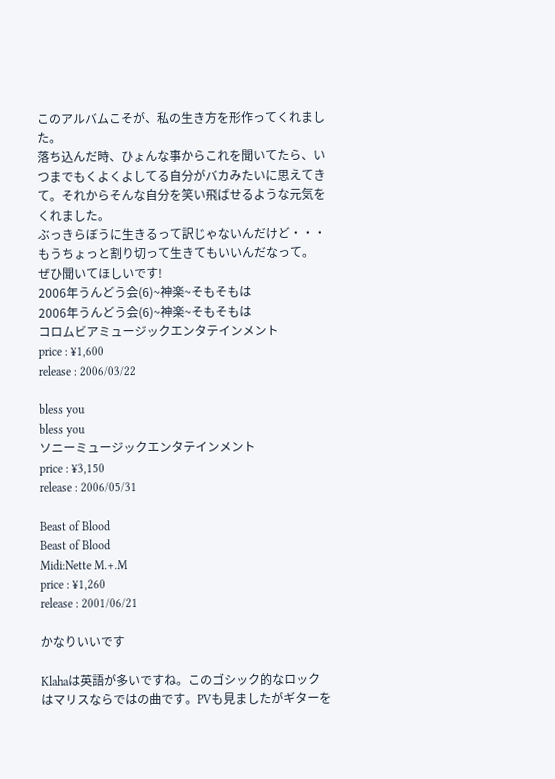このアルバムこそが、私の生き方を形作ってくれました。
落ち込んだ時、ひょんな事からこれを聞いてたら、いつまでもくよくよしてる自分がバカみたいに思えてきて。それからそんな自分を笑い飛ばせるような元気をくれました。
ぶっきらぼうに生きるって訳じゃないんだけど・・・もうちょっと割り切って生きてもいいんだなって。
ぜひ聞いてほしいです!
2006年うんどう会(6)~神楽~そもそもは
2006年うんどう会(6)~神楽~そもそもは
コロムビアミュージックエンタテインメント
price : ¥1,600
release : 2006/03/22

bless you
bless you
ソニーミュージックエンタテインメント
price : ¥3,150
release : 2006/05/31

Beast of Blood
Beast of Blood
Midi:Nette M.+.M
price : ¥1,260
release : 2001/06/21

かなりいいです

Klahaは英語が多いですね。このゴシック的なロックはマリスならではの曲です。PVも見ましたがギターを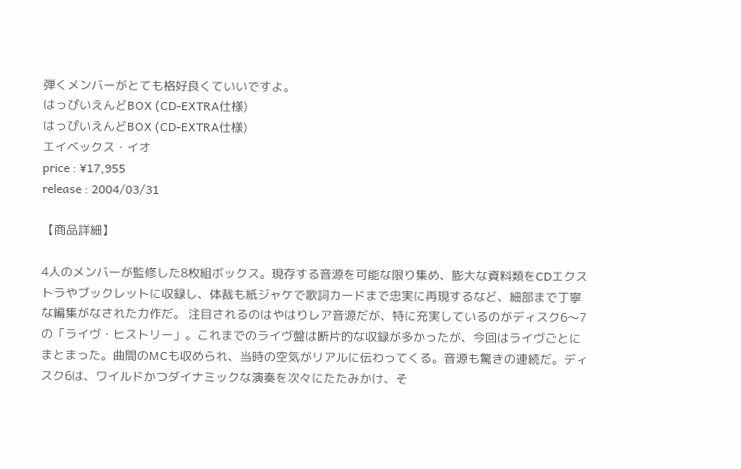弾くメンバーがとても格好良くていいですよ。
はっぴいえんどBOX (CD-EXTRA仕様)
はっぴいえんどBOX (CD-EXTRA仕様)
エイベックス・イオ
price : ¥17,955
release : 2004/03/31

【商品詳細】

4人のメンバーが監修した8枚組ボックス。現存する音源を可能な限り集め、膨大な資料類をCDエクストラやブックレットに収録し、体裁も紙ジャケで歌詞カードまで忠実に再現するなど、細部まで丁寧な編集がなされた力作だ。 注目されるのはやはりレア音源だが、特に充実しているのがディスク6〜7の「ライヴ・ヒストリー」。これまでのライヴ盤は断片的な収録が多かったが、今回はライヴごとにまとまった。曲間のMCも収められ、当時の空気がリアルに伝わってくる。音源も驚きの連続だ。ディスク6は、ワイルドかつダイナミックな演奏を次々にたたみかけ、そ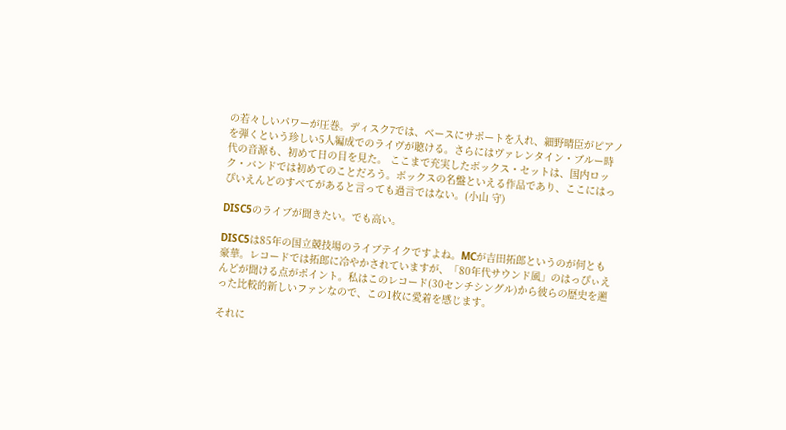の若々しいパワーが圧巻。ディスク7では、ベースにサポートを入れ、細野晴臣がピアノを弾くという珍しい5人編成でのライヴが聴ける。さらにはヴァレンタイン・ブルー時代の音源も、初めて日の目を見た。 ここまで充実したボックス・セットは、国内ロック・バンドでは初めてのことだろう。ボックスの名盤といえる作品であり、ここにはっぴいえんどのすべてがあると言っても過言ではない。(小山 守)

DISC5のライブが聞きたい。でも高い。

DISC5は85年の国立競技場のライブテイクですよね。MCが吉田拓郎というのが何とも豪華。レコードでは拓郎に冷やかされていますが、「80年代サウンド風」のはっぴぃえんどが聞ける点がポイント。私はこのレコード(30センチシングル)から彼らの歴史を遡った比較的新しいファンなので、この1枚に愛着を感じます。

それに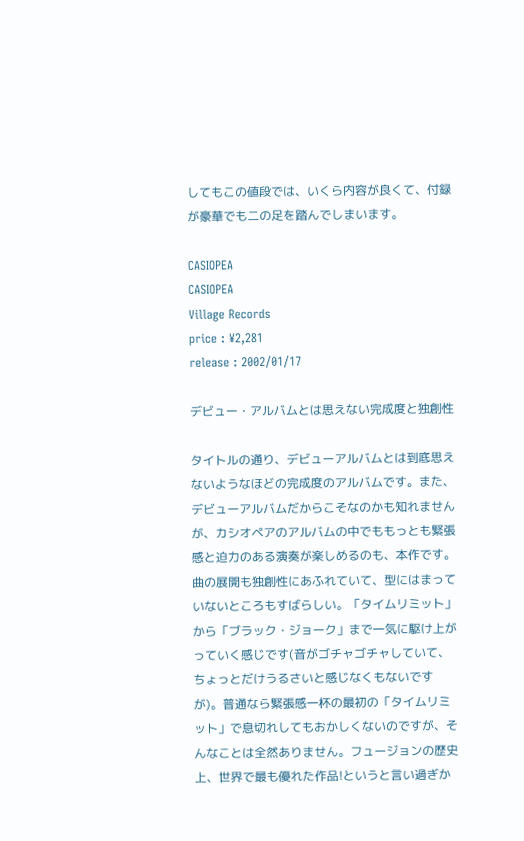してもこの値段では、いくら内容が良くて、付録が豪華でも二の足を踏んでしまいます。

CASIOPEA
CASIOPEA
Village Records
price : ¥2,281
release : 2002/01/17

デビュー・アルバムとは思えない完成度と独創性

タイトルの通り、デビューアルバムとは到底思えないようなほどの完成度のアルバムです。また、デビューアルバムだからこそなのかも知れませんが、カシオペアのアルバムの中でももっとも緊張感と迫力のある演奏が楽しめるのも、本作です。曲の展開も独創性にあふれていて、型にはまっていないところもすばらしい。「タイムリミット」から「ブラック・ジョーク」まで一気に駆け上がっていく感じです(音がゴチャゴチャしていて、ちょっとだけうるさいと感じなくもないですが)。普通なら緊張感一杯の最初の「タイムリミット」で息切れしてもおかしくないのですが、そんなことは全然ありません。フュージョンの歴史上、世界で最も優れた作品!というと言い過ぎか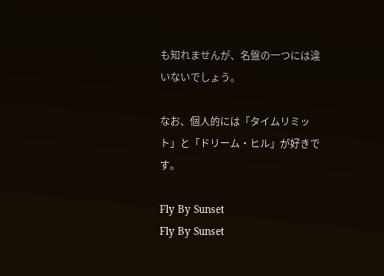も知れませんが、名盤の一つには違いないでしょう。

なお、個人的には「タイムリミット」と「ドリーム・ヒル」が好きです。

Fly By Sunset
Fly By Sunset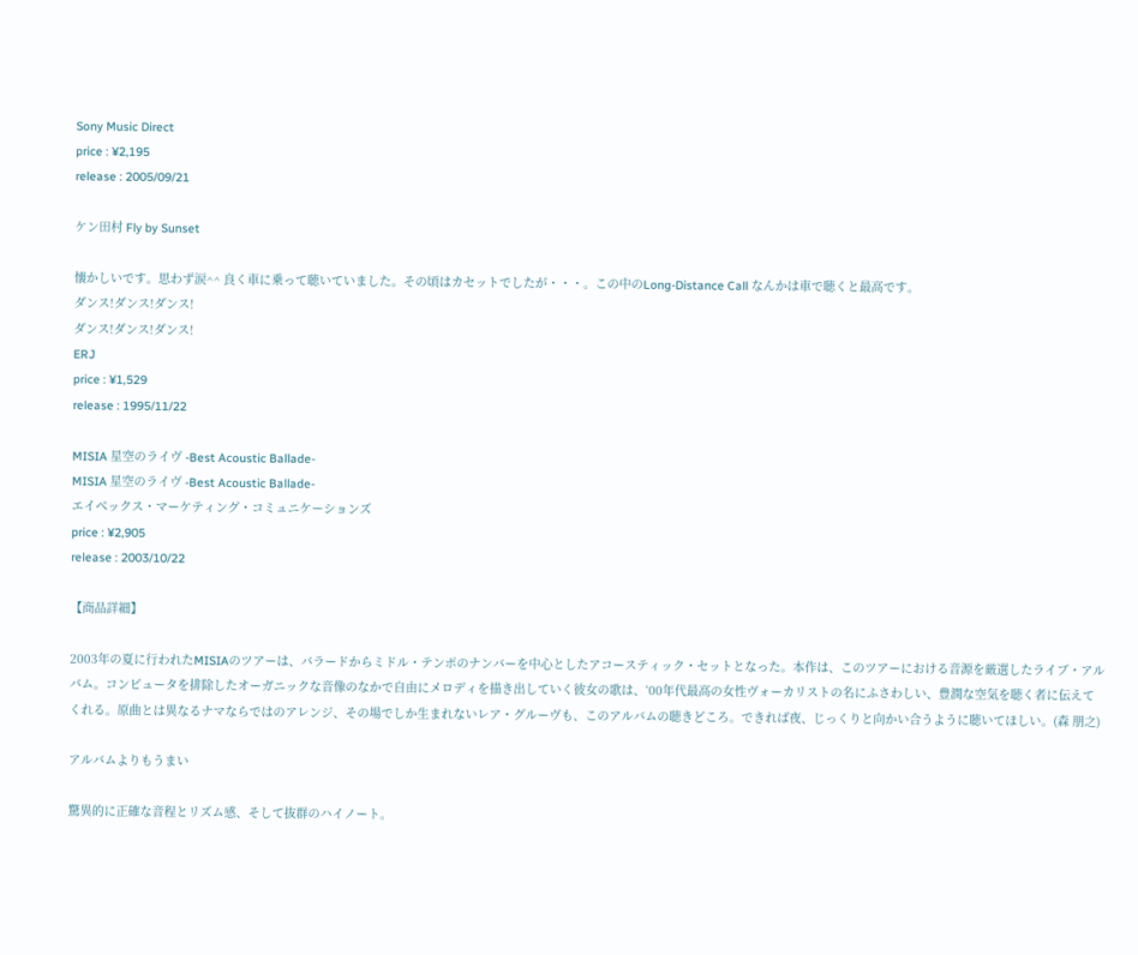Sony Music Direct
price : ¥2,195
release : 2005/09/21

ケン田村 Fly by Sunset

懐かしいです。思わず涙^^ 良く車に乗って聴いていました。その頃はカセットでしたが・・・。この中のLong-Distance Call なんかは車で聴くと最高です。
ダンス!ダンス!ダンス!
ダンス!ダンス!ダンス!
ERJ
price : ¥1,529
release : 1995/11/22

MISIA 星空のライヴ -Best Acoustic Ballade-
MISIA 星空のライヴ -Best Acoustic Ballade-
エイベックス・マーケティング・コミュニケーションズ
price : ¥2,905
release : 2003/10/22

【商品詳細】

2003年の夏に行われたMISIAのツアーは、バラードからミドル・テンポのナンバーを中心としたアコースティック・セットとなった。本作は、このツアーにおける音源を厳選したライブ・アルバム。コンピュータを排除したオーガニックな音像のなかで自由にメロディを描き出していく彼女の歌は、‘00年代最高の女性ヴォーカリストの名にふさわしい、豊潤な空気を聴く者に伝えてくれる。原曲とは異なるナマならではのアレンジ、その場でしか生まれないレア・グルーヴも、このアルバムの聴きどころ。できれば夜、じっくりと向かい合うように聴いてほしい。(森 朋之)

アルバムよりもうまい

驚異的に正確な音程とリズム感、そして抜群のハイノート。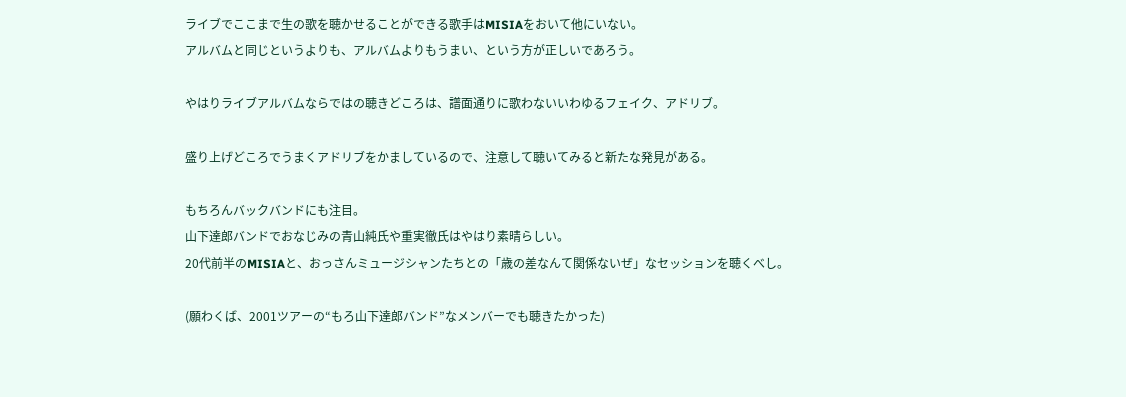ライブでここまで生の歌を聴かせることができる歌手はMISIAをおいて他にいない。
アルバムと同じというよりも、アルバムよりもうまい、という方が正しいであろう。

やはりライブアルバムならではの聴きどころは、譜面通りに歌わないいわゆるフェイク、アドリブ。

盛り上げどころでうまくアドリブをかましているので、注意して聴いてみると新たな発見がある。

もちろんバックバンドにも注目。
山下達郎バンドでおなじみの青山純氏や重実徹氏はやはり素晴らしい。
20代前半のMISIAと、おっさんミュージシャンたちとの「歳の差なんて関係ないぜ」なセッションを聴くべし。

(願わくば、2001ツアーの“もろ山下達郎バンド”なメンバーでも聴きたかった)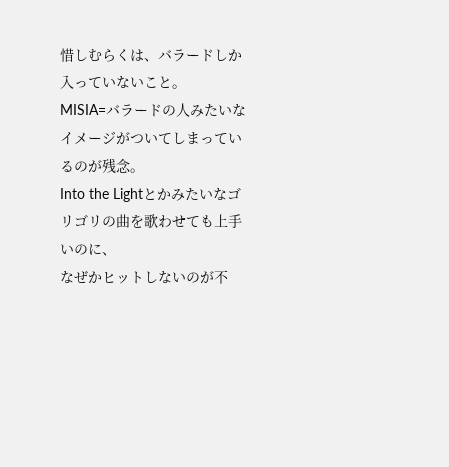惜しむらくは、バラードしか入っていないこと。
MISIA=バラードの人みたいなイメージがついてしまっているのが残念。
Into the Lightとかみたいなゴリゴリの曲を歌わせても上手いのに、
なぜかヒットしないのが不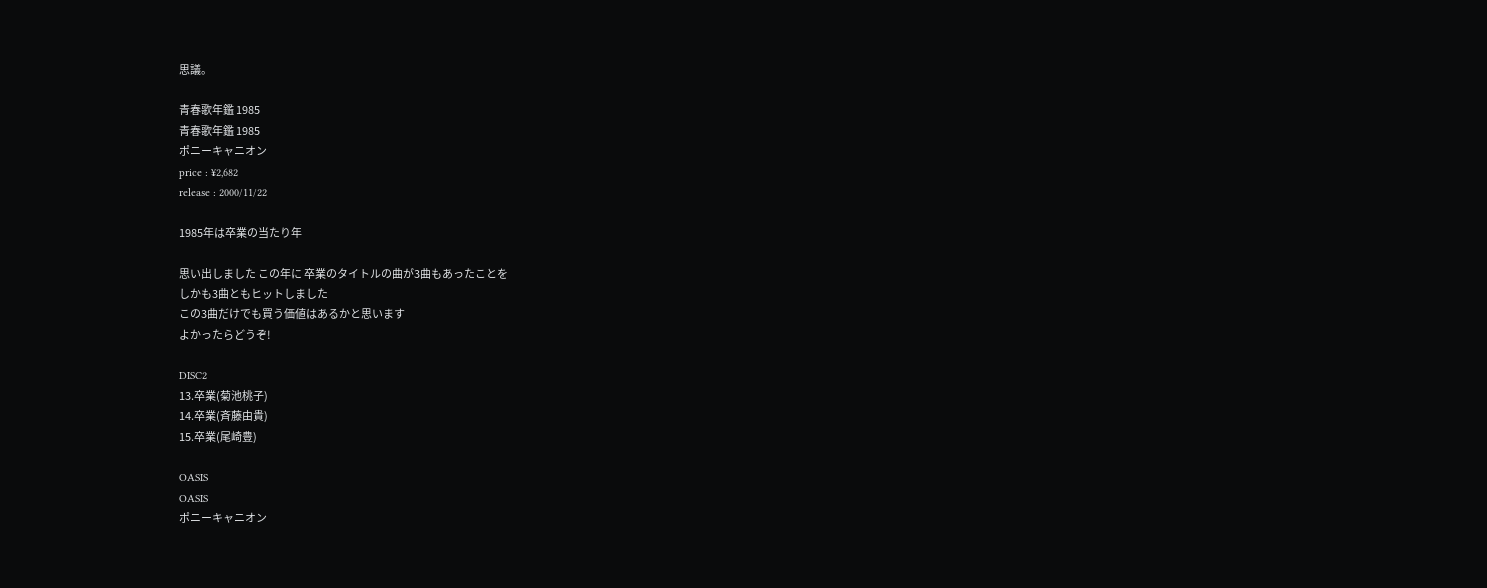思議。

青春歌年鑑 1985
青春歌年鑑 1985
ポニーキャニオン
price : ¥2,682
release : 2000/11/22

1985年は卒業の当たり年

思い出しました この年に 卒業のタイトルの曲が3曲もあったことを
しかも3曲ともヒットしました
この3曲だけでも買う価値はあるかと思います
よかったらどうぞ!

DISC2
13.卒業(菊池桃子)
14.卒業(斉藤由貴)
15.卒業(尾崎豊)

OASIS
OASIS
ポニーキャニオン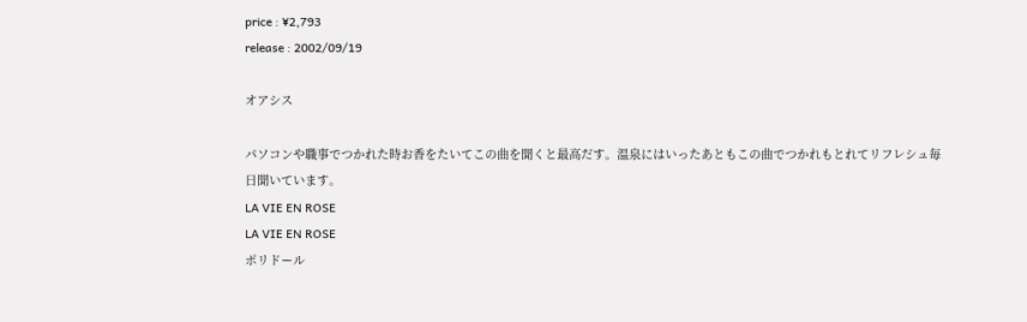price : ¥2,793
release : 2002/09/19

オアシス

パソコンや職事でつかれた時お香をたいてこの曲を聞くと最高だす。温泉にはいったあともこの曲でつかれもとれてリフレシュ毎日聞いています。
LA VIE EN ROSE
LA VIE EN ROSE
ポリドール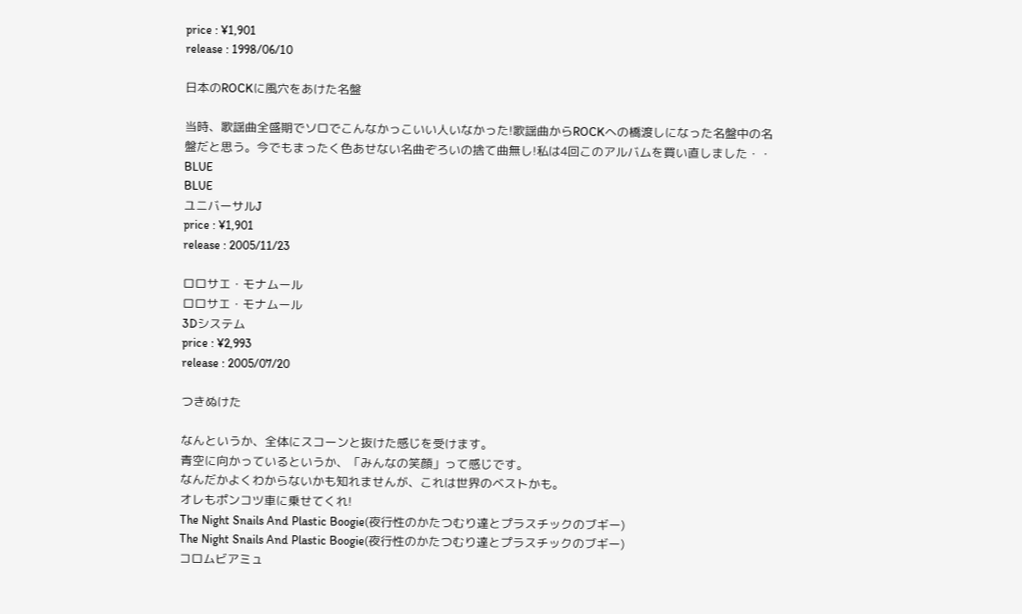price : ¥1,901
release : 1998/06/10

日本のROCKに風穴をあけた名盤

当時、歌謡曲全盛期でソロでこんなかっこいい人いなかった!歌謡曲からROCKへの橋渡しになった名盤中の名盤だと思う。今でもまったく色あせない名曲ぞろいの捨て曲無し!私は4回このアルバムを買い直しました・・
BLUE
BLUE
ユニバーサルJ
price : ¥1,901
release : 2005/11/23

ロロサエ・モナムール
ロロサエ・モナムール
3Dシステム
price : ¥2,993
release : 2005/07/20

つきぬけた

なんというか、全体にスコーンと抜けた感じを受けます。
青空に向かっているというか、「みんなの笑顔」って感じです。
なんだかよくわからないかも知れませんが、これは世界のベストかも。
オレもポンコツ車に乗せてくれ!
The Night Snails And Plastic Boogie(夜行性のかたつむり達とプラスチックのブギー)
The Night Snails And Plastic Boogie(夜行性のかたつむり達とプラスチックのブギー)
コロムビアミュ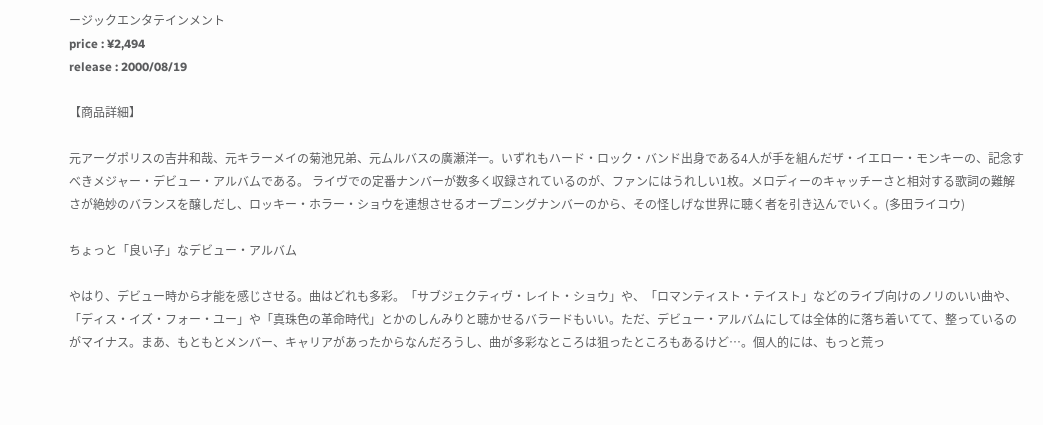ージックエンタテインメント
price : ¥2,494
release : 2000/08/19

【商品詳細】

元アーグポリスの吉井和哉、元キラーメイの菊池兄弟、元ムルバスの廣瀬洋一。いずれもハード・ロック・バンド出身である4人が手を組んだザ・イエロー・モンキーの、記念すべきメジャー・デビュー・アルバムである。 ライヴでの定番ナンバーが数多く収録されているのが、ファンにはうれしい1枚。メロディーのキャッチーさと相対する歌詞の難解さが絶妙のバランスを醸しだし、ロッキー・ホラー・ショウを連想させるオープニングナンバーのから、その怪しげな世界に聴く者を引き込んでいく。(多田ライコウ)

ちょっと「良い子」なデビュー・アルバム

やはり、デビュー時から才能を感じさせる。曲はどれも多彩。「サブジェクティヴ・レイト・ショウ」や、「ロマンティスト・テイスト」などのライブ向けのノリのいい曲や、「ディス・イズ・フォー・ユー」や「真珠色の革命時代」とかのしんみりと聴かせるバラードもいい。ただ、デビュー・アルバムにしては全体的に落ち着いてて、整っているのがマイナス。まあ、もともとメンバー、キャリアがあったからなんだろうし、曲が多彩なところは狙ったところもあるけど…。個人的には、もっと荒っ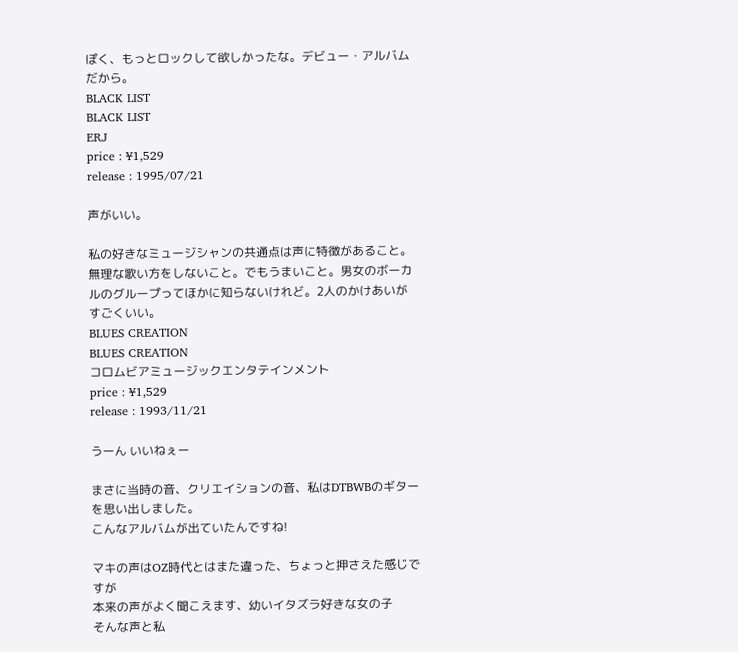ぽく、もっとロックして欲しかったな。デビュー・アルバムだから。
BLACK LIST
BLACK LIST
ERJ
price : ¥1,529
release : 1995/07/21

声がいい。

私の好きなミュージシャンの共通点は声に特徴があること。無理な歌い方をしないこと。でもうまいこと。男女のボーカルのグループってほかに知らないけれど。2人のかけあいがすごくいい。
BLUES CREATION
BLUES CREATION
コロムビアミュージックエンタテインメント
price : ¥1,529
release : 1993/11/21

うーん いいねぇー

まさに当時の音、クリエイションの音、私はDTBWBのギターを思い出しました。
こんなアルバムが出ていたんですね!

マキの声はOZ時代とはまた違った、ちょっと押さえた感じですが
本来の声がよく聞こえます、幼いイタズラ好きな女の子
そんな声と私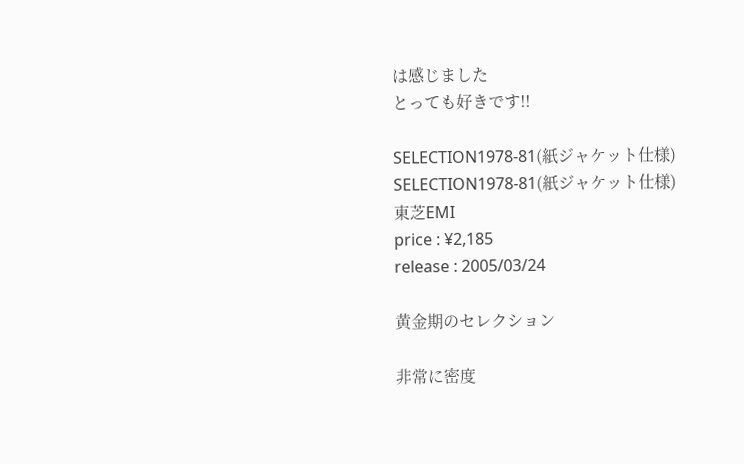は感じました
とっても好きです!!

SELECTION1978-81(紙ジャケット仕様)
SELECTION1978-81(紙ジャケット仕様)
東芝EMI
price : ¥2,185
release : 2005/03/24

黄金期のセレクション

非常に密度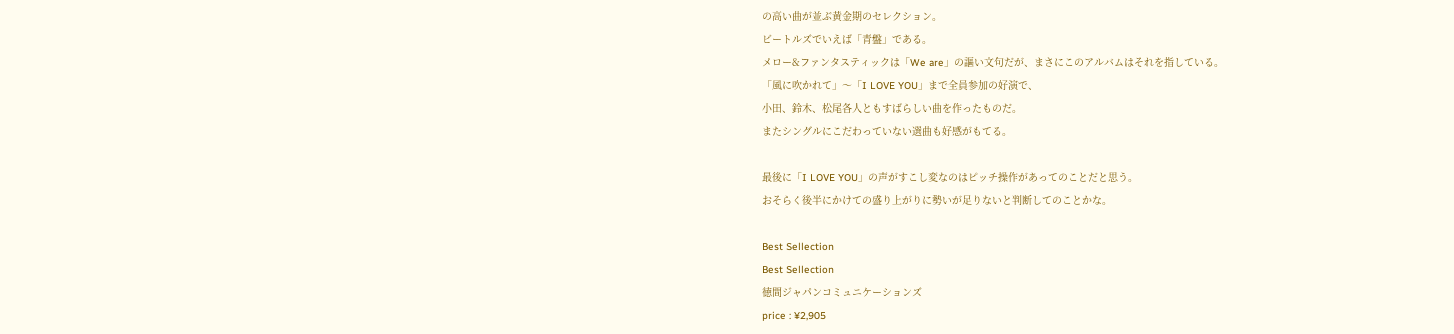の高い曲が並ぶ黄金期のセレクション。
ビートルズでいえば「青盤」である。
メロー&ファンタスティックは「We are」の謳い文句だが、まさにこのアルバムはそれを指している。
「風に吹かれて」〜「I LOVE YOU」まで全員参加の好演で、
小田、鈴木、松尾各人ともすばらしい曲を作ったものだ。
またシングルにこだわっていない選曲も好感がもてる。

最後に「I LOVE YOU」の声がすこし変なのはピッチ操作があってのことだと思う。
おそらく後半にかけての盛り上がりに勢いが足りないと判断してのことかな。

Best Sellection
Best Sellection
徳間ジャパンコミュニケーションズ
price : ¥2,905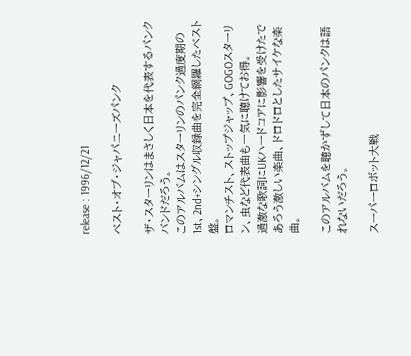release : 1996/12/21

ベスト・オブ・ジャパニーズパンク

ザ・スターリンはまさしく日本を代表するパンクバンドだろう。
このアルバムはスターリンのパンク過度期の1st、2nd+シングル収録曲を完全網羅したベスト盤。
ロマンチスト、ストップジャップ、GOGOスターリン、虫など代表曲も一気に聴けてお得。
過激な歌詞にUKハードコアに影響を受けたであろう激しい楽曲、ドロドロとしたサイケな楽曲。

このアルバムを聴かずして日本のパンクは語れないだろう。

スーパーロボット大戦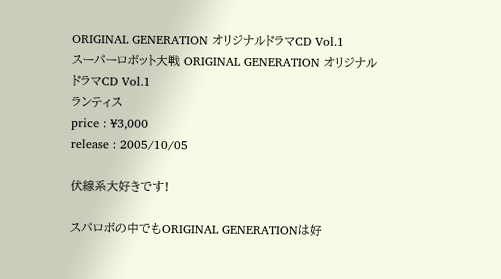ORIGINAL GENERATION オリジナルドラマCD Vol.1
スーパーロボット大戦 ORIGINAL GENERATION オリジナルドラマCD Vol.1
ランティス
price : ¥3,000
release : 2005/10/05

伏線系大好きです!

スパロボの中でもORIGINAL GENERATIONは好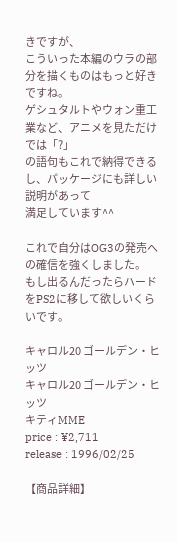きですが、
こういった本編のウラの部分を描くものはもっと好きですね。
ゲシュタルトやウォン重工業など、アニメを見ただけでは「?」
の語句もこれで納得できるし、パッケージにも詳しい説明があって
満足しています^^

これで自分はOG3の発売への確信を強くしました。
もし出るんだったらハードをPS2に移して欲しいくらいです。

キャロル20 ゴールデン・ヒッツ
キャロル20 ゴールデン・ヒッツ
キティMME
price : ¥2,711
release : 1996/02/25

【商品詳細】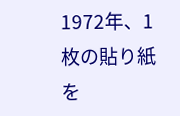1972年、1枚の貼り紙を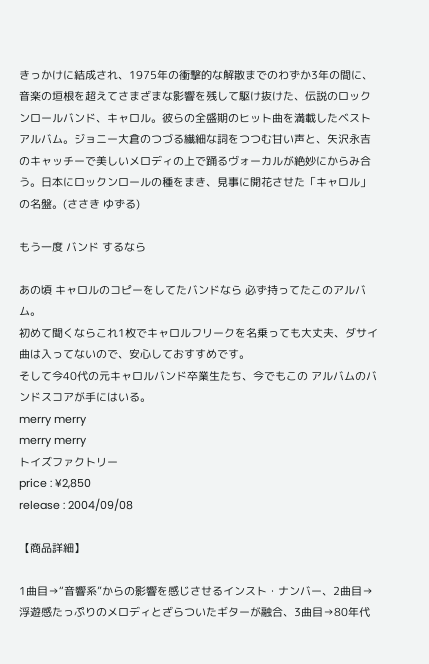きっかけに結成され、1975年の衝撃的な解散までのわずか3年の間に、音楽の垣根を超えてさまざまな影響を残して駆け抜けた、伝説のロックンロールバンド、キャロル。彼らの全盛期のヒット曲を満載したベストアルバム。ジョニー大倉のつづる繊細な詞をつつむ甘い声と、矢沢永吉のキャッチーで美しいメロディの上で踊るヴォーカルが絶妙にからみ合う。日本にロックンロールの種をまき、見事に開花させた「キャロル」の名盤。(ささき ゆずる)

もう一度 バンド するなら

あの頃 キャロルのコピーをしてたバンドなら 必ず持ってたこのアルバム。
初めて聞くならこれ1枚でキャロルフリークを名乗っても大丈夫、ダサイ曲は入ってないので、安心しておすすめです。
そして今40代の元キャロルバンド卒業生たち、今でもこの アルバムのバンドスコアが手にはいる。
merry merry
merry merry
トイズファクトリー
price : ¥2,850
release : 2004/09/08

【商品詳細】

1曲目→“音響系”からの影響を感じさせるインスト・ナンバー、2曲目→浮遊感たっぷりのメロディとざらついたギターが融合、3曲目→80年代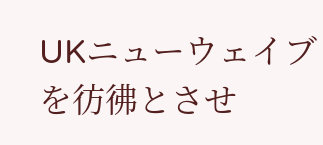UKニューウェイブを彷彿とさせ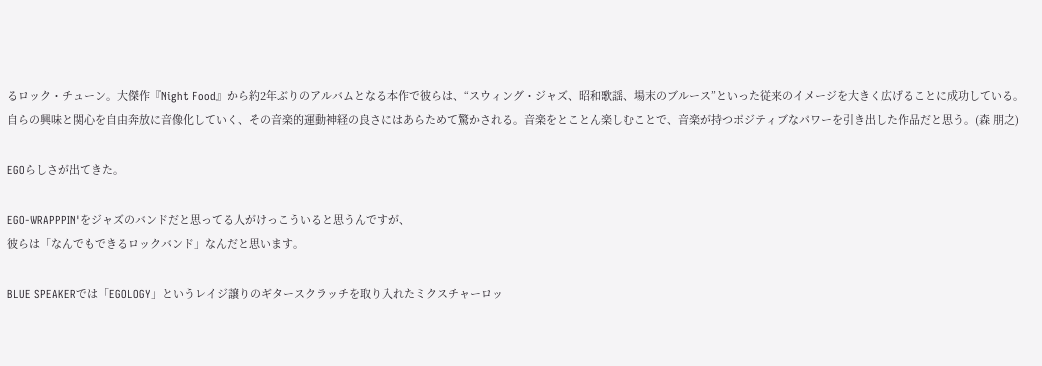るロック・チューン。大傑作『Night Food』から約2年ぶりのアルバムとなる本作で彼らは、“スウィング・ジャズ、昭和歌謡、場末のブルース”といった従来のイメージを大きく広げることに成功している。自らの興味と関心を自由奔放に音像化していく、その音楽的運動神経の良さにはあらためて驚かされる。音楽をとことん楽しむことで、音楽が持つポジティブなパワーを引き出した作品だと思う。(森 朋之)

EGOらしさが出てきた。

EGO-WRAPPPIN'をジャズのバンドだと思ってる人がけっこういると思うんですが、
彼らは「なんでもできるロックバンド」なんだと思います。

BLUE SPEAKERでは「EGOLOGY」というレイジ譲りのギタースクラッチを取り入れたミクスチャーロッ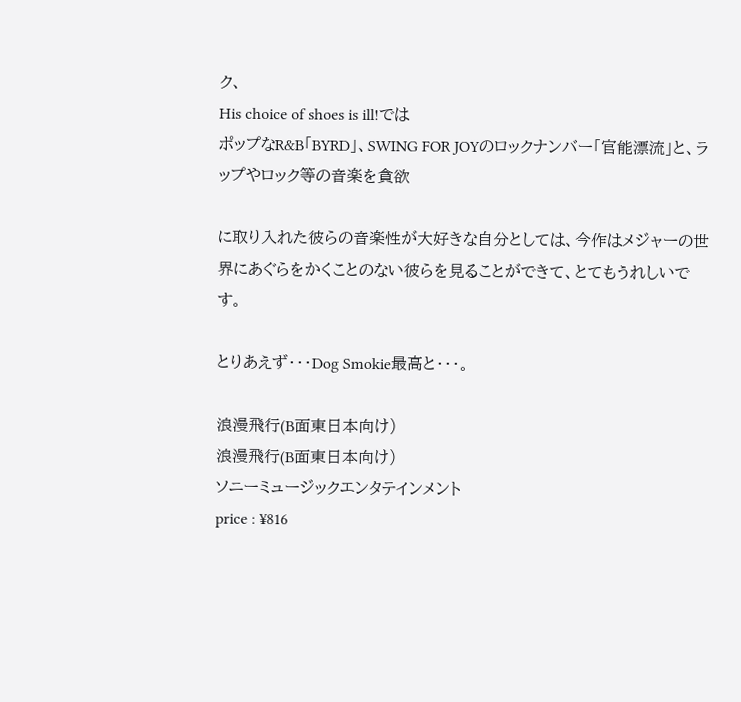ク、
His choice of shoes is ill!では
ポップなR&B「BYRD」、SWING FOR JOYのロックナンバー「官能漂流」と、ラップやロック等の音楽を貪欲

に取り入れた彼らの音楽性が大好きな自分としては、今作はメジャーの世界にあぐらをかくことのない彼らを見ることができて、とてもうれしいです。

とりあえず・・・Dog Smokie最高と・・・。

浪漫飛行(B面東日本向け)
浪漫飛行(B面東日本向け)
ソニーミュージックエンタテインメント
price : ¥816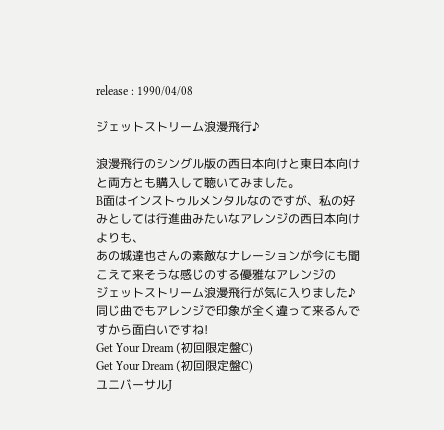release : 1990/04/08

ジェットストリーム浪漫飛行♪

浪漫飛行のシングル版の西日本向けと東日本向けと両方とも購入して聴いてみました。
B面はインストゥルメンタルなのですが、私の好みとしては行進曲みたいなアレンジの西日本向けよりも、
あの城達也さんの素敵なナレーションが今にも聞こえて来そうな感じのする優雅なアレンジの
ジェットストリーム浪漫飛行が気に入りました♪
同じ曲でもアレンジで印象が全く違って来るんですから面白いですね!
Get Your Dream (初回限定盤C)
Get Your Dream (初回限定盤C)
ユニバーサルJ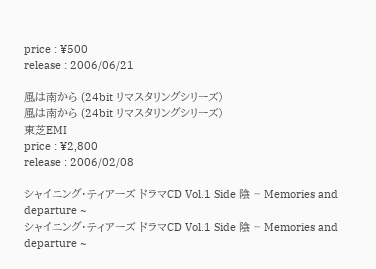price : ¥500
release : 2006/06/21

風は南から (24bit リマスタリングシリーズ)
風は南から (24bit リマスタリングシリーズ)
東芝EMI
price : ¥2,800
release : 2006/02/08

シャイニング・ティアーズ ドラマCD Vol.1 Side 陰 ~ Memories and departure ~
シャイニング・ティアーズ ドラマCD Vol.1 Side 陰 ~ Memories and departure ~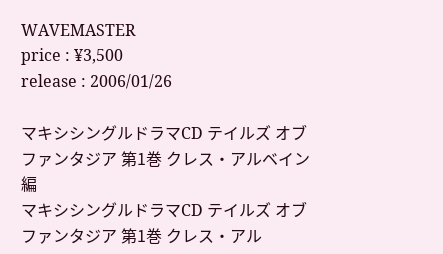WAVEMASTER
price : ¥3,500
release : 2006/01/26

マキシシングルドラマCD テイルズ オブ ファンタジア 第1巻 クレス・アルベイン編
マキシシングルドラマCD テイルズ オブ ファンタジア 第1巻 クレス・アル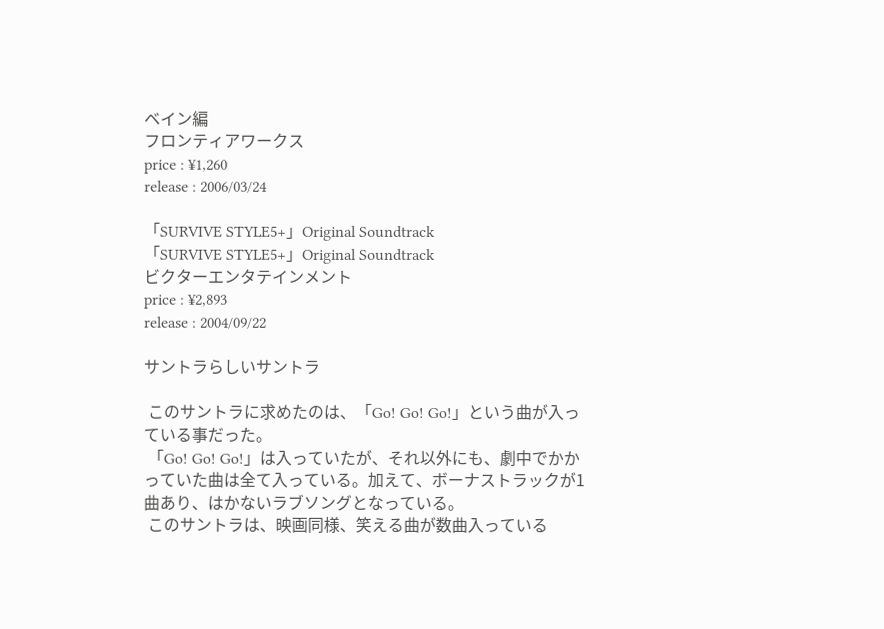ベイン編
フロンティアワークス
price : ¥1,260
release : 2006/03/24

「SURVIVE STYLE5+」Original Soundtrack
「SURVIVE STYLE5+」Original Soundtrack
ビクターエンタテインメント
price : ¥2,893
release : 2004/09/22

サントラらしいサントラ

 このサントラに求めたのは、「Go! Go! Go!」という曲が入っている事だった。
 「Go! Go! Go!」は入っていたが、それ以外にも、劇中でかかっていた曲は全て入っている。加えて、ボーナストラックが1曲あり、はかないラブソングとなっている。
 このサントラは、映画同様、笑える曲が数曲入っている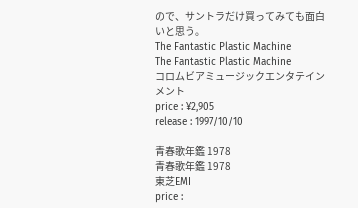ので、サントラだけ買ってみても面白いと思う。
The Fantastic Plastic Machine
The Fantastic Plastic Machine
コロムビアミュージックエンタテインメント
price : ¥2,905
release : 1997/10/10

青春歌年鑑 1978
青春歌年鑑 1978
東芝EMI
price :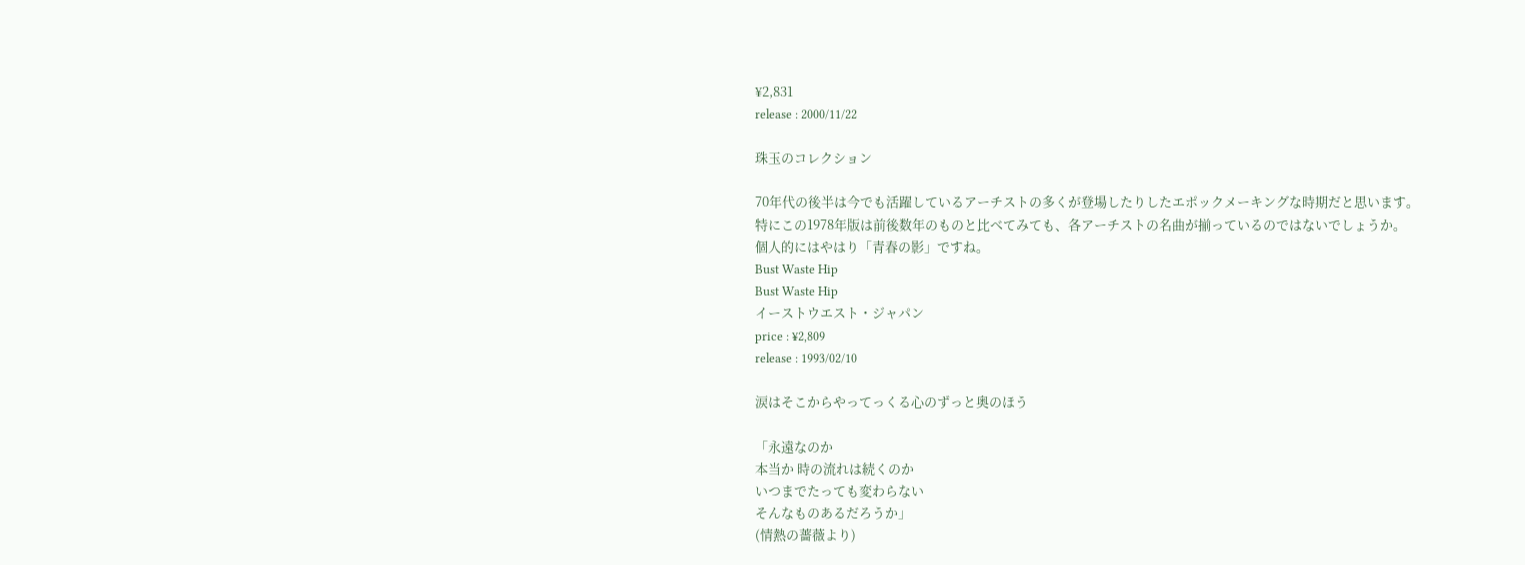¥2,831
release : 2000/11/22

珠玉のコレクション

70年代の後半は今でも活躍しているアーチストの多くが登場したりしたエポックメーキングな時期だと思います。
特にこの1978年版は前後数年のものと比べてみても、各アーチストの名曲が揃っているのではないでしょうか。
個人的にはやはり「青春の影」ですね。
Bust Waste Hip
Bust Waste Hip
イーストウエスト・ジャパン
price : ¥2,809
release : 1993/02/10

涙はそこからやってっくる心のずっと奥のほう

「永遠なのか
本当か 時の流れは続くのか
いつまでたっても変わらない
そんなものあるだろうか」
(情熱の薔薇より)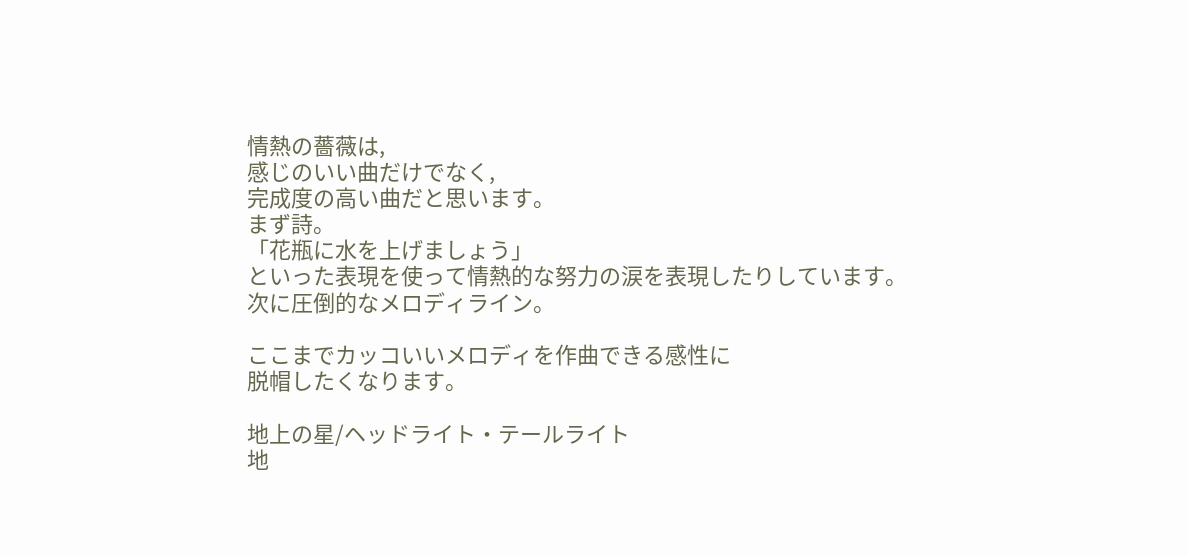情熱の薔薇は,
感じのいい曲だけでなく,
完成度の高い曲だと思います。
まず詩。
「花瓶に水を上げましょう」
といった表現を使って情熱的な努力の涙を表現したりしています。
次に圧倒的なメロディライン。

ここまでカッコいいメロディを作曲できる感性に
脱帽したくなります。

地上の星/ヘッドライト・テールライト
地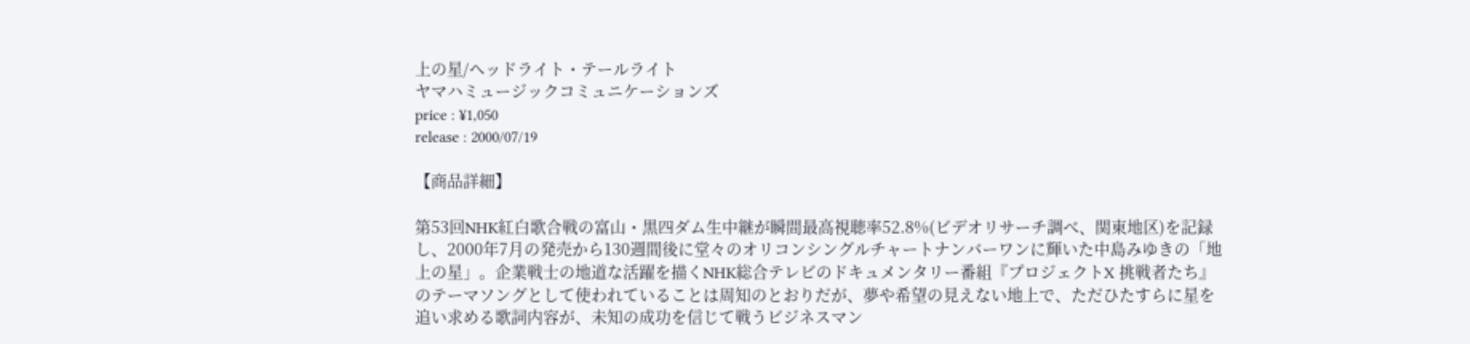上の星/ヘッドライト・テールライト
ヤマハミュージックコミュニケーションズ
price : ¥1,050
release : 2000/07/19

【商品詳細】

第53回NHK紅白歌合戦の富山・黒四ダム生中継が瞬間最高視聴率52.8%(ビデオリサーチ調べ、関東地区)を記録し、2000年7月の発売から130週間後に堂々のオリコンシングルチャートナンバーワンに輝いた中島みゆきの「地上の星」。企業戦士の地道な活躍を描くNHK総合テレビのドキュメンタリー番組『プロジェクトX 挑戦者たち』のテーマソングとして使われていることは周知のとおりだが、夢や希望の見えない地上で、ただひたすらに星を追い求める歌詞内容が、未知の成功を信じて戦うビジネスマン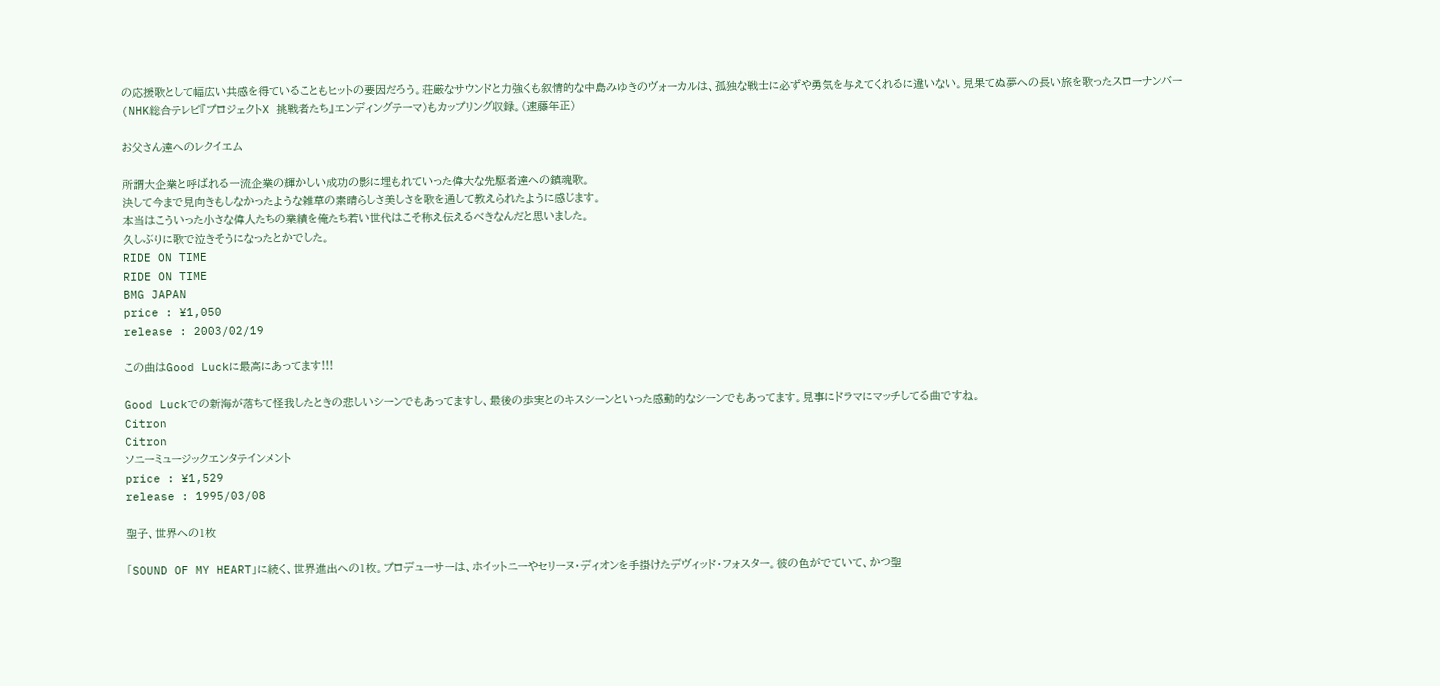の応援歌として幅広い共感を得ていることもヒットの要因だろう。荘厳なサウンドと力強くも叙情的な中島みゆきのヴォーカルは、孤独な戦士に必ずや勇気を与えてくれるに違いない。見果てぬ夢への長い旅を歌ったスローナンバー(NHK総合テレビ『プロジェクトX 挑戦者たち』エンディングテーマ)もカップリング収録。(速藤年正)

お父さん達へのレクイエム

所謂大企業と呼ばれる一流企業の輝かしい成功の影に埋もれていった偉大な先駆者達への鎮魂歌。
決して今まで見向きもしなかったような雑草の素晴らしさ美しさを歌を通して教えられたように感じます。
本当はこういった小さな偉人たちの業績を俺たち若い世代はこそ称え伝えるべきなんだと思いました。
久しぶりに歌で泣きそうになったとかでした。
RIDE ON TIME
RIDE ON TIME
BMG JAPAN
price : ¥1,050
release : 2003/02/19

この曲はGood Luckに最高にあってます!!!

Good Luckでの新海が落ちて怪我したときの悲しいシーンでもあってますし、最後の歩実とのキスシーンといった感動的なシーンでもあってます。見事にドラマにマッチしてる曲ですね。
Citron
Citron
ソニーミュージックエンタテインメント
price : ¥1,529
release : 1995/03/08

聖子、世界への1枚

「SOUND OF MY HEART」に続く、世界進出への1枚。プロデューサーは、ホイットニーやセリーヌ・ディオンを手掛けたデヴィッド・フォスター。彼の色がでていて、かつ聖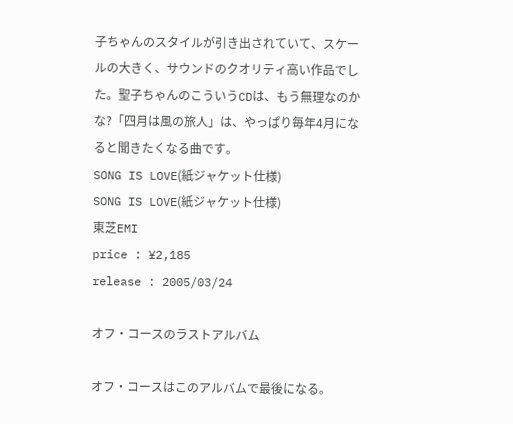子ちゃんのスタイルが引き出されていて、スケールの大きく、サウンドのクオリティ高い作品でした。聖子ちゃんのこういうCDは、もう無理なのかな?「四月は風の旅人」は、やっぱり毎年4月になると聞きたくなる曲です。
SONG IS LOVE(紙ジャケット仕様)
SONG IS LOVE(紙ジャケット仕様)
東芝EMI
price : ¥2,185
release : 2005/03/24

オフ・コースのラストアルバム

オフ・コースはこのアルバムで最後になる。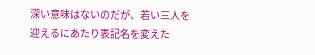深い意味はないのだが、若い三人を迎えるにあたり表記名を変えた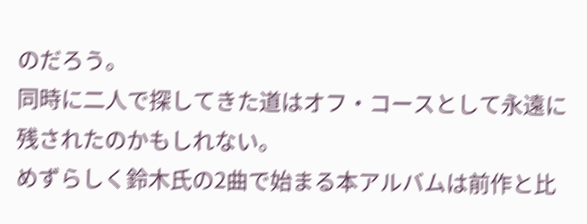のだろう。
同時に二人で探してきた道はオフ・コースとして永遠に残されたのかもしれない。
めずらしく鈴木氏の2曲で始まる本アルバムは前作と比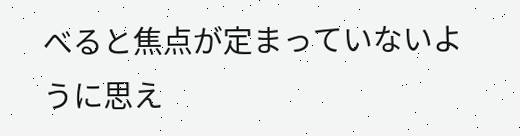べると焦点が定まっていないように思え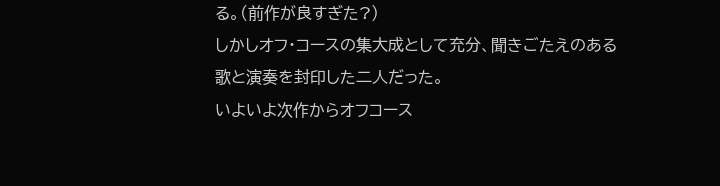る。(前作が良すぎた?)
しかしオフ・コースの集大成として充分、聞きごたえのある歌と演奏を封印した二人だった。
いよいよ次作からオフコース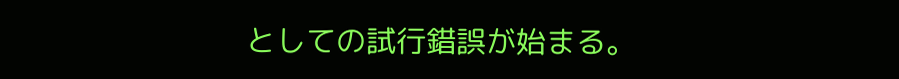としての試行錯誤が始まる。